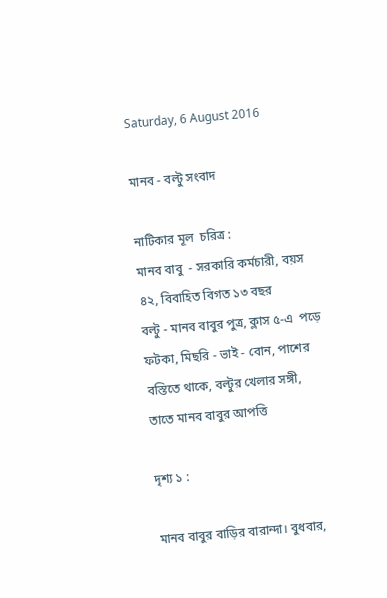Saturday, 6 August 2016

মানব - বল্টু সংবাদ

নাটিকার মূল  চরিত্র :
মানব বাবু  - সরকারি কর্মচারী, বয়স ৪২, বিবাহিত বিগত ১৩ বছর
বল্টু - মানব বাবুর পুত্র, ক্লাস ৫-এ  পড়ে
ফটকা, মিছরি - ভাই - বোন, পাশের বস্তিতে থাকে, বল্টুর খেলার সঙ্গী, তাতে মানব বাবুর আপত্তি

দৃশ্য ১ :

মানব বাবুর বাড়ির বারান্দা। বুধবার,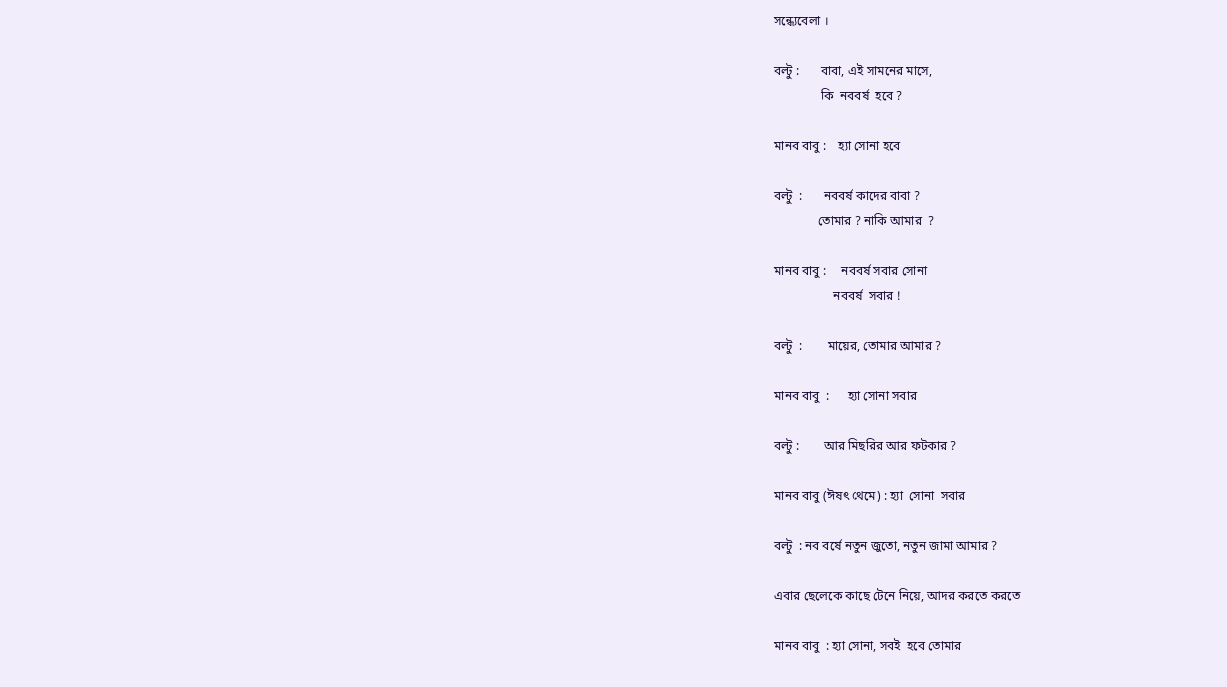সন্ধ্যেবেলা ।

বল্টু :       বাবা, এই সামনের মাসে,
               কি  নববর্ষ  হবে ?

মানব বাবু :    হ্যা সোনা হবে

বল্টু  :       নববর্ষ কাদের বাবা ?
              তোমার ? নাকি আমার  ?

মানব বাবু :     নববর্ষ সবার সোনা
                   নববর্ষ  সবার !

বল্টু  :        মায়ের, তোমার আমার ?

মানব বাবু  :      হ্যা সোনা সবার

বল্টু :        আর মিছরির আর ফটকার ?

মানব বাবু (ঈষৎ থেমে) : হ্যা  সোনা  সবার

বল্টু  : নব বর্ষে নতুন জুতো, নতুন জামা আমার ?

এবার ছেলেকে কাছে টেনে নিয়ে, আদর করতে করতে

মানব বাবু  : হ্যা সোনা, সবই  হবে তোমার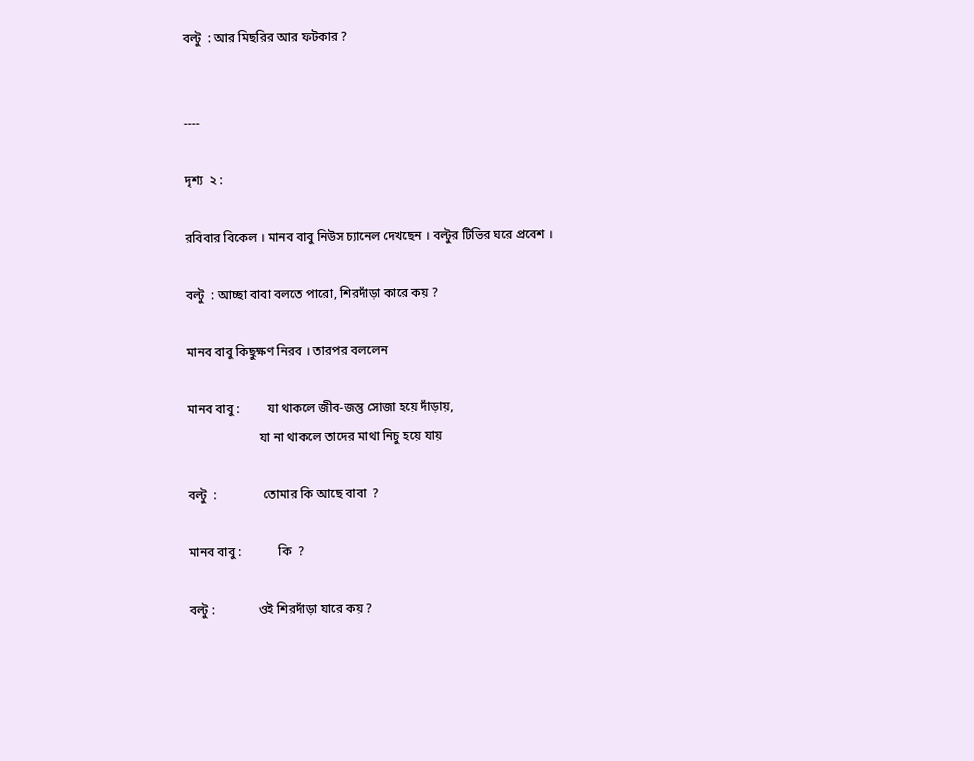বল্টু  : আর মিছরির আর ফটকার ?


----

দৃশ্য  ২ :

রবিবার বিকেল । মানব বাবু নিউস চ্যানেল দেখছেন । বল্টুর টিভির ঘরে প্রবেশ ।

বল্টু  : আচ্ছা বাবা বলতে পারো, শিরদাঁড়া কারে কয় ?

মানব বাবু কিছুক্ষণ নিরব । তারপর বললেন

মানব বাবু :         যা থাকলে জীব-জন্তু সোজা হয়ে দাঁড়ায়,
                       যা না থাকলে তাদের মাথা নিচু হয়ে যায়

বল্টু  :               তোমার কি আছে বাবা  ?

মানব বাবু :            কি  ?

বল্টু :              ওই শিরদাঁড়া যারে কয় ?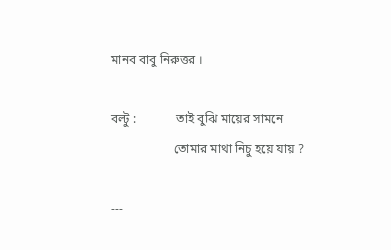মানব বাবু নিরুত্তর ।

বল্টু :             তাই বুঝি মায়ের সামনে
                    তোমার মাথা নিচু হয়ে যায় ?

---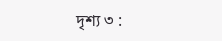দৃশ্য ৩ :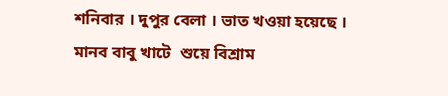শনিবার । দুপুর বেলা । ভাত খওয়া হয়েছে । মানব বাবু খাটে  শুয়ে বিশ্রাম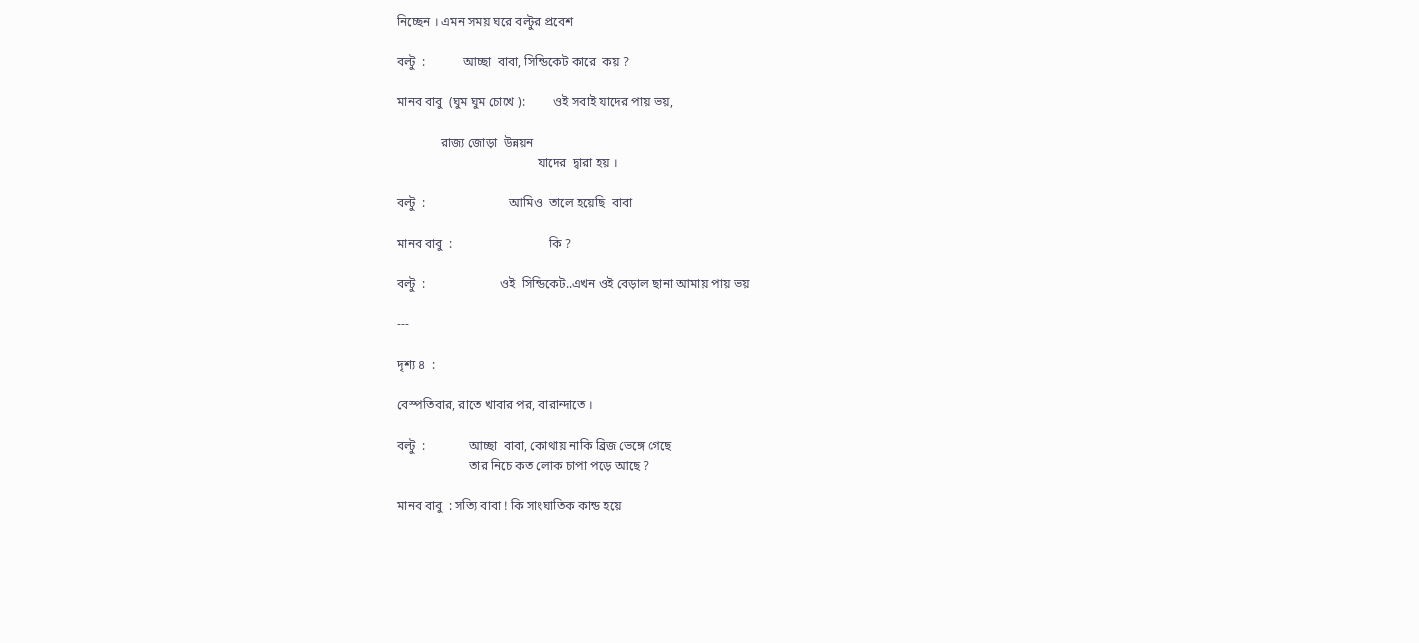নিচ্ছেন । এমন সময় ঘরে বল্টুর প্রবেশ

বল্টু  :            আচ্ছা  বাবা, সিন্ডিকেট কারে  কয় ?

মানব বাবু  (ঘুম ঘুম চোখে ):         ওই সবাই যাদের পায় ভয়,

              রাজ্য জোড়া  উন্নয়ন
                                             যাদের  দ্বারা হয় ।

বল্টু  :                           আমিও  তালে হয়েছি  বাবা

মানব বাবু  :                               কি ?

বল্টু  :                        ওই  সিন্ডিকেট..এখন ওই বেড়াল ছানা আমায় পায় ভয়

---

দৃশ্য ৪  :

বেস্পতিবার, রাতে খাবার পর, বারান্দাতে ।

বল্টু  :              আচ্ছা  বাবা, কোথায় নাকি ব্রিজ ভেঙ্গে গেছে
                       তার নিচে কত লোক চাপা পড়ে আছে ?

মানব বাবু  : সত্যি বাবা ! কি সাংঘাতিক কান্ড হয়ে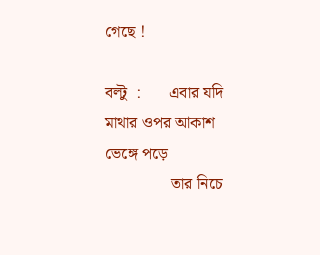গেছে !

বল্টু  :       এবার যদি মাথার ওপর আকাশ ভেঙ্গে পড়ে
                তার নিচে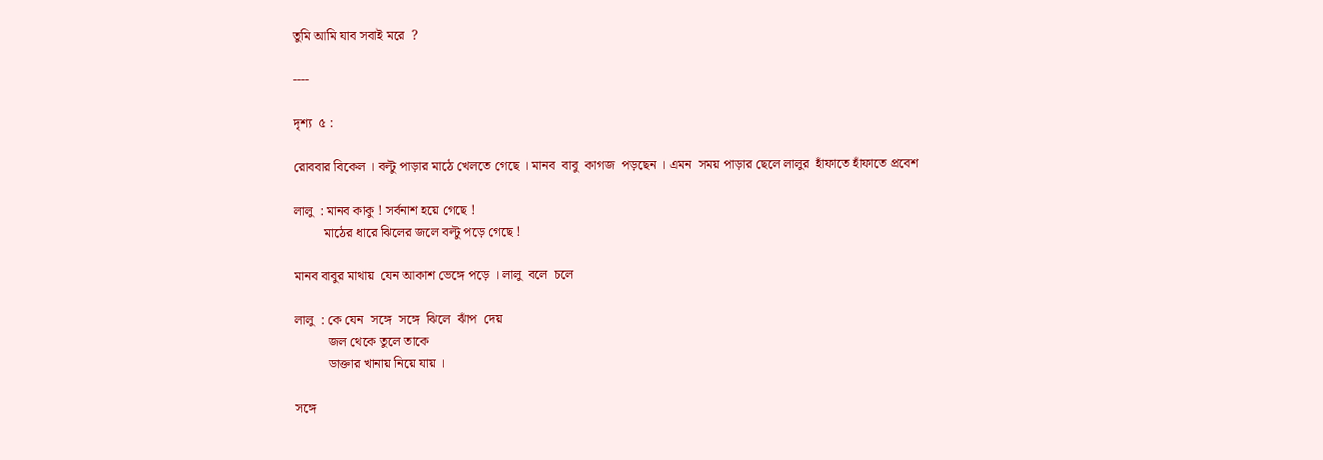তুমি আমি যাব সবাই মরে  ?

----

দৃশ্য  ৫ :

রোববার বিকেল । বল্টু পাড়ার মাঠে খেলতে গেছে । মানব  বাবু  কাগজ  পড়ছেন । এমন  সময় পাড়ার ছেলে লালুর  হাঁফাতে হাঁফাতে প্রবেশ

লালু  : মানব কাকু ! সর্বনাশ হয়ে গেছে !
         মাঠের ধারে ঝিলের জলে বল্টু পড়ে গেছে !

মানব বাবুর মাথায়  যেন আকাশ ভেঙ্গে পড়ে । লালু  বলে  চলে

লালু  : কে যেন  সঙ্গে  সঙ্গে  ঝিলে  ঝাঁপ  দেয়
          জল থেকে তুলে তাকে
          ডাক্তার খানায় নিয়ে যায় ।

সঙ্গে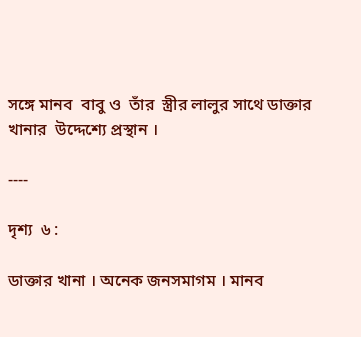সঙ্গে মানব  বাবু ও  তাঁর  স্ত্রীর লালুর সাথে ডাক্তার খানার  উদ্দেশ্যে প্রস্থান ।

----

দৃশ্য  ৬ :

ডাক্তার খানা । অনেক জনসমাগম । মানব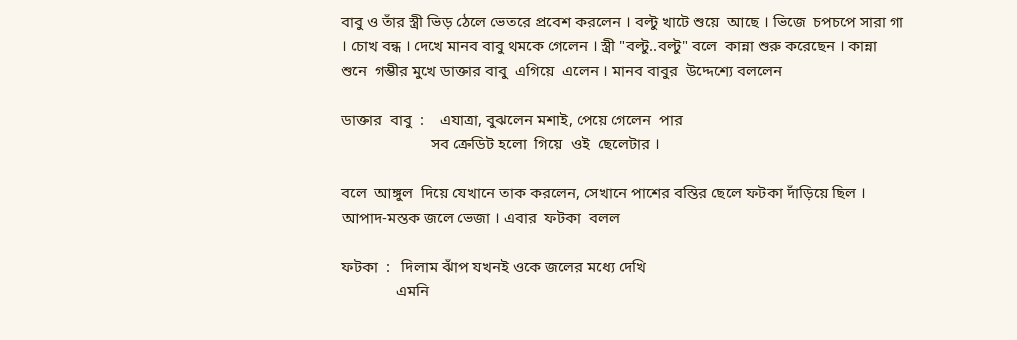বাবু ও তাঁর স্ত্রী ভিড় ঠেলে ভেতরে প্রবেশ করলেন । বল্টু খাটে শুয়ে  আছে । ভিজে  চপচপে সারা গা । চোখ বন্ধ । দেখে মানব বাবু থমকে গেলেন । স্ত্রী "বল্টু..বল্টু" বলে  কান্না শুরু করেছেন । কান্না  শুনে  গম্ভীর মুখে ডাক্তার বাবু  এগিয়ে  এলেন । মানব বাবুর  উদ্দেশ্যে বললেন

ডাক্তার  বাবু  :    এযাত্রা, বুঝলেন মশাই, পেয়ে গেলেন  পার
                       সব ক্রেডিট হলো  গিয়ে  ওই  ছেলেটার ।

বলে  আঙ্গুল  দিয়ে যেখানে তাক করলেন, সেখানে পাশের বস্তির ছেলে ফটকা দাঁড়িয়ে ছিল । আপাদ-মস্তক জলে ভেজা । এবার  ফটকা  বলল

ফটকা  :   দিলাম ঝাঁপ যখনই ওকে জলের মধ্যে দেখি
              এমনি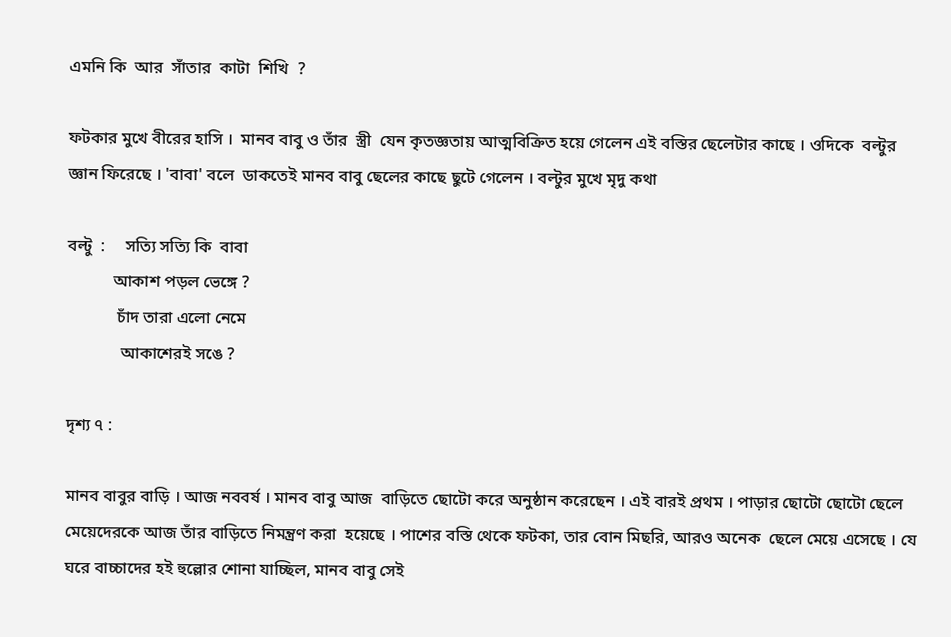এমনি কি  আর  সাঁতার  কাটা  শিখি  ?

ফটকার মুখে বীরের হাসি ।  মানব বাবু ও তাঁর  স্ত্রী  যেন কৃতজ্ঞতায় আত্মবিক্রিত হয়ে গেলেন এই বস্তির ছেলেটার কাছে । ওদিকে  বল্টুর জ্ঞান ফিরেছে । 'বাবা' বলে  ডাকতেই মানব বাবু ছেলের কাছে ছুটে গেলেন । বল্টুর মুখে মৃদু কথা

বল্টু  :     সত্যি সত্যি কি  বাবা
           আকাশ পড়ল ভেঙ্গে ?
            চাঁদ তারা এলো নেমে
             আকাশেরই সঙে ?

দৃশ্য ৭ :

মানব বাবুর বাড়ি । আজ নববর্ষ । মানব বাবু আজ  বাড়িতে ছোটো করে অনুষ্ঠান করেছেন । এই বারই প্রথম । পাড়ার ছোটো ছোটো ছেলে মেয়েদেরকে আজ তাঁর বাড়িতে নিমন্ত্রণ করা  হয়েছে । পাশের বস্তি থেকে ফটকা, তার বোন মিছরি, আরও অনেক  ছেলে মেয়ে এসেছে । যে  ঘরে বাচ্চাদের হই হুল্লোর শোনা যাচ্ছিল, মানব বাবু সেই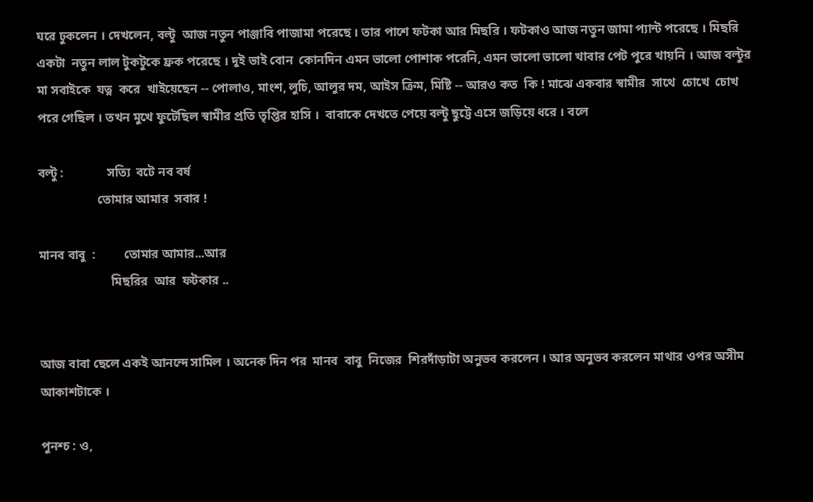ঘরে ঢুকলেন । দেখলেন, বল্টু  আজ নতুন পাঞ্জাবি পাজামা পরেছে । তার পাশে ফটকা আর মিছরি । ফটকাও আজ নতুন জামা প্যান্ট পরেছে । মিছরি একটা  নতুন লাল টুকটুকে ফ্রক পরেছে । দুই ভাই বোন  কোনদিন এমন ভালো পোশাক পরেনি, এমন ভালো ভালো খাবার পেট পুরে খায়নি । আজ বল্টুর মা সবাইকে  যত্ন  করে  খাইয়েছেন -- পোলাও, মাংশ, লুচি, আলুর দম, আইস ক্রিম, মিষ্টি -- আরও কত  কি ! মাঝে একবার স্বামীর  সাথে  চোখে  চোখ পরে গেছিল । তখন মুখে ফুটেছিল স্বামীর প্রতি তৃপ্তির হাসি ।  বাবাকে দেখতে পেয়ে বল্টু ছুট্টে এসে জড়িয়ে ধরে । বলে

বল্টু :              সত্যি  বটে নব বর্ষ
                   তোমার আমার  সবার !

মানব বাবু  :         তোমার আমার...আর
                       মিছরির  আর  ফটকার ..


আজ বাবা ছেলে একই আনন্দে সামিল । অনেক দিন পর  মানব  বাবু  নিজের  শিরদাঁড়াটা অনুভব করলেন । আর অনুভব করলেন মাথার ওপর অসীম আকাশটাকে ।

পুনশ্চ : ও,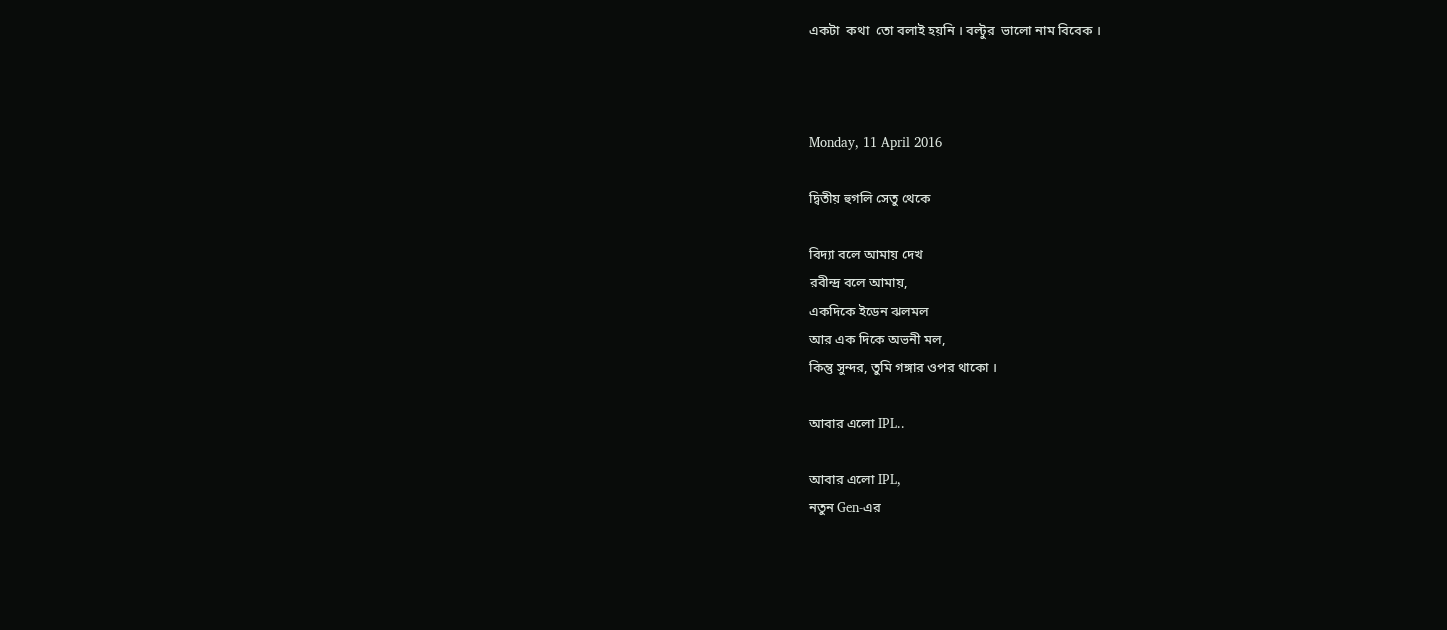একটা  কথা  তো বলাই হয়নি । বল্টুর  ভালো নাম বিবেক ।



Monday, 11 April 2016

দ্বিতীয় হুগলি সেতু থেকে

বিদ্যা বলে আমায় দেখ
রবীন্দ্র বলে আমায়,
একদিকে ইডেন ঝলমল
আর এক দিকে অভনী মল,
কিন্তু সুন্দর, তুমি গঙ্গার ওপর থাকো ।

আবার এলো IPL..

আবার এলো IPL,
নতুন Gen-এর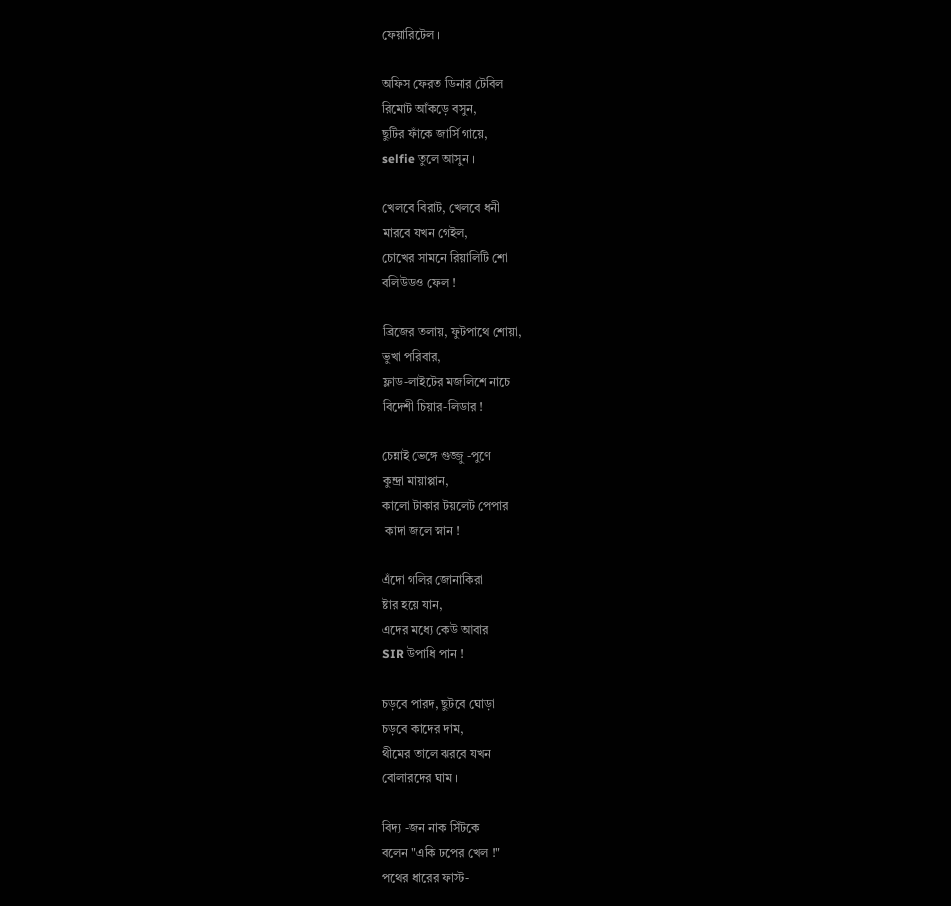ফেয়ারিটেল ।

অফিস ফেরত ডিনার টেবিল
রিমোট আঁকড়ে বসুন,
ছুটির ফাঁকে জার্সি গায়ে,
selfie তুলে আসুন ।

খেলবে বিরাট, খেলবে ধনী
মারবে যখন গেইল,
চোখের সামনে রিয়ালিটি শো
বলিউডও ফেল !

ব্রিজের তলায়, ফুটপাথে শোয়া,
ভুখা পরিবার,
ফ্লাড-লাইটের মজলিশে নাচে
বিদেশী চিয়ার-লিডার !

চেন্নাই ভেঙ্গে গুজ্জু -পুণে
কুন্দ্রা মায়াপ্পান,
কালো টাকার টয়লেট পেপার
 কাদা জলে স্নান !

এঁদো গলির জোনাকিরা
ষ্টার হয়ে যান,
এদের মধ্যে কেউ আবার
SIR উপাধি পান !

চড়বে পারদ, ছুটবে ঘোড়া
চড়বে কাদের দাম,
থীমের তালে ঝরবে যখন
বোলারদের ঘাম ।

বিদ্য -জন নাক সিঁটকে
বলেন "একি ঢপের খেল !"
পথের ধারের ফাস্ট-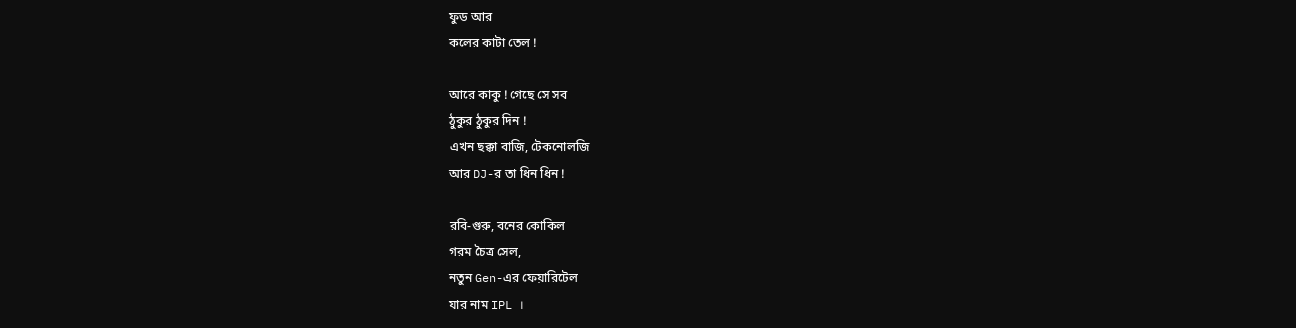ফুড আর
কলের কাটা তেল !

আরে কাকু ! গেছে সে সব
ঠুকুর ঠুকুর দিন !
এখন ছক্কা বাজি, টেকনোলজি
আর DJ-র তা ধিন ধিন !

রবি-গুরু, বনের কোকিল
গরম চৈত্র সেল,
নতুন Gen-এর ফেয়ারিটেল
যার নাম IPL ।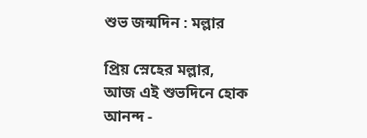শুভ জন্মদিন : মল্লার

প্রিয় স্নেহের মল্লার,
আজ এই শুভদিনে হোক
আনন্দ -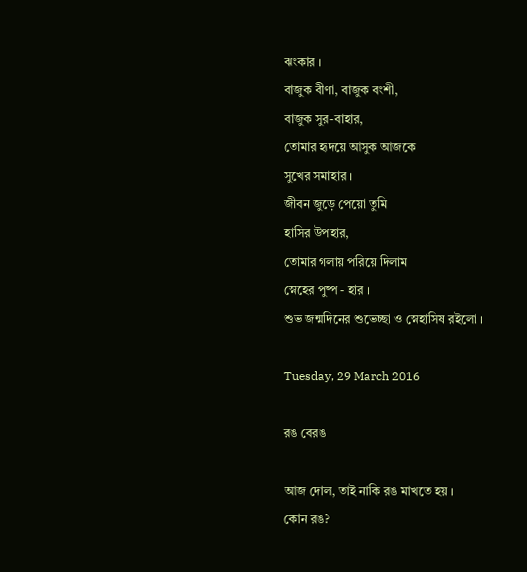ঝংকার ।
বাজুক বীণা, বাজুক বংশী,
বাজুক সুর-বাহার,
তোমার হৃদয়ে আসুক আজকে
সুখের সমাহার ।
জীবন জুড়ে পেয়ো তুমি
হাসির উপহার,
তোমার গলায় পরিয়ে দিলাম
স্নেহের পুষ্প - হার ।
শুভ জন্মদিনের শুভেচ্ছা ও স্নেহাসিষ রইলো ।

Tuesday, 29 March 2016

রঙ বেরঙ

আজ দোল, তাই নাকি রঙ মাখতে হয় ।
কোন রঙ?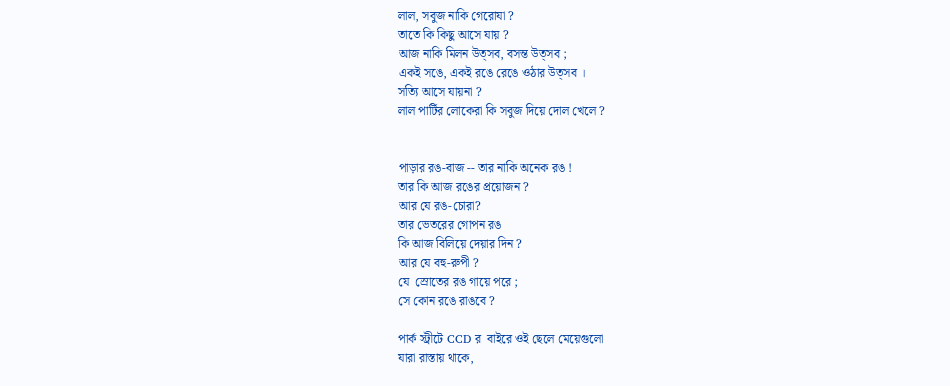লাল, সবুজ নাকি গেরোযা ?
তাতে কি কিছু আসে যায় ?
আজ নাকি মিলন উত্সব, বসন্ত উত্সব ;
একই সঙে, একই রঙে রেঙে ওঠার উত্সব ।
সত্যি আসে যায়না ?
লাল পার্টির লোকেরা কি সবুজ দিয়ে দোল খেলে ?


পাড়ার রঙ-বাজ -- তার নাকি অনেক রঙ !
তার কি আজ রঙের প্রয়োজন ?
আর যে রঙ-চোরা?
তার ভেতরের গোপন রঙ
কি আজ বিলিয়ে দেয়ার দিন ?
আর যে বহু-রুপী ?
যে  স্রোতের রঙ গায়ে পরে ;
সে কোন রঙে রাঙবে ?

পার্ক স্ট্রীটে CCD র  বাইরে ওই ছেলে মেয়েগুলো
যারা রাস্তায় থাকে,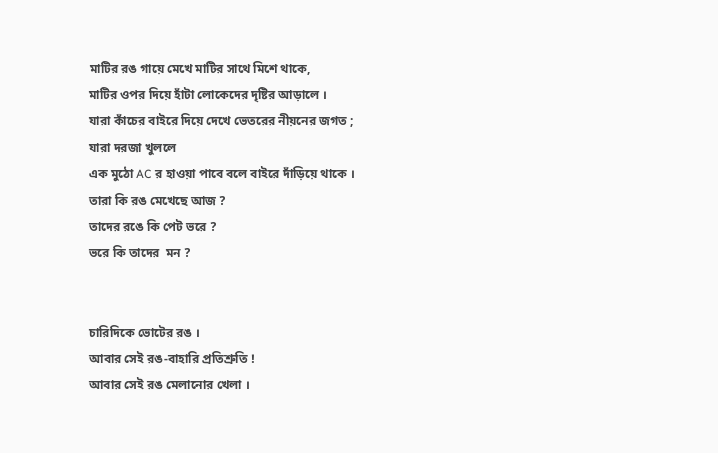মাটির রঙ গায়ে মেখে মাটির সাথে মিশে থাকে,
মাটির ওপর দিয়ে হাঁটা লোকেদের দৃষ্টির আড়ালে ।
যারা কাঁচের বাইরে দিয়ে দেখে ভেতরের নীয়নের জগত ;
যারা দরজা খুললে
এক মুঠো AC র হাওয়া পাবে বলে বাইরে দাঁড়িয়ে থাকে ।
তারা কি রঙ মেখেছে আজ ?
তাদের রঙে কি পেট ভরে ?
ভরে কি তাদের  মন ?


চারিদিকে ভোটের রঙ ।
আবার সেই রঙ-বাহারি প্রতিশ্রুতি !
আবার সেই রঙ মেলানোর খেলা ।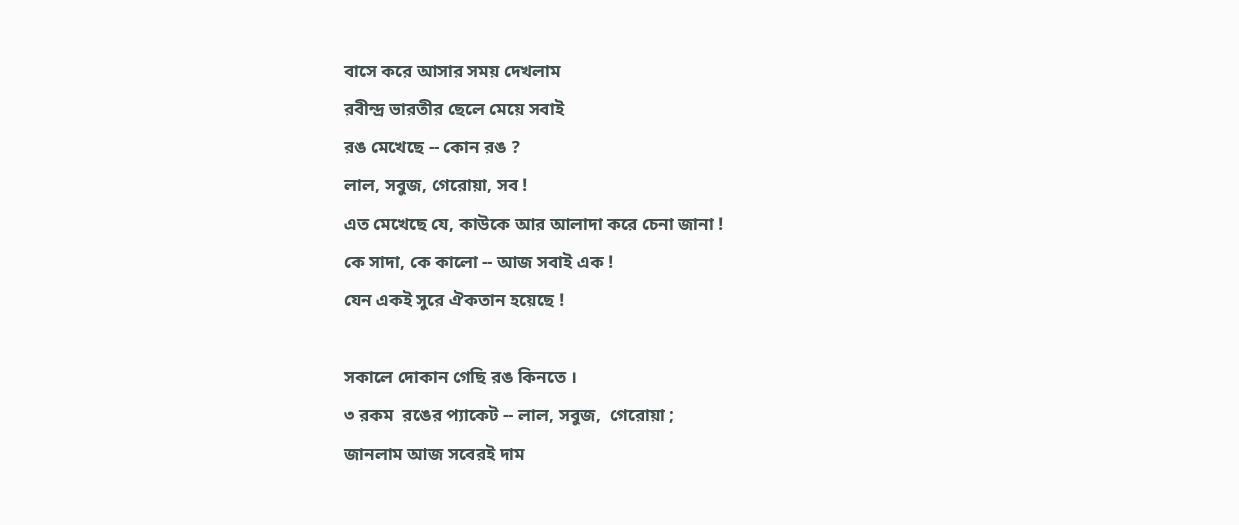বাসে করে আসার সময় দেখলাম
রবীন্দ্র ভারতীর ছেলে মেয়ে সবাই
রঙ মেখেছে -- কোন রঙ ?
লাল, সবুজ, গেরোয়া, সব !
এত মেখেছে যে, কাউকে আর আলাদা করে চেনা জানা !
কে সাদা, কে কালো -- আজ সবাই এক !
যেন একই সুরে ঐকতান হয়েছে !

সকালে দোকান গেছি রঙ কিনতে ।
৩ রকম  রঙের প্যাকেট -- লাল, সবুজ,  গেরোয়া ;
জানলাম আজ সবেরই দাম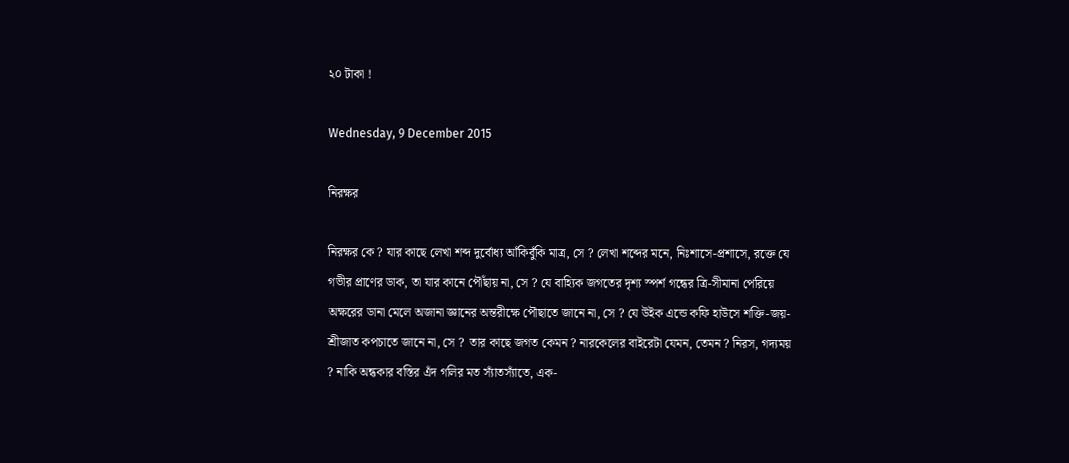২০ টাকা !

Wednesday, 9 December 2015

নিরক্ষর

নিরক্ষর কে ? যার কাছে লেখা শব্দ দুর্বোধ্য আঁকিবুঁকি মাত্র, সে ? লেখা শব্দের মনে, নিঃশাসে-প্রশাসে, রক্তে যে গভীর প্রাণের ডাক, তা যার কানে পৌঁছায় না, সে ? যে বাহ্যিক জগতের দৃশ্য স্পর্শ গন্ধের ত্রি-সীমানা পেরিয়ে অক্ষরের ডানা মেলে অজানা জ্ঞানের অন্তরীক্ষে পৌছাতে জানে না, সে ? যে উইক এন্ডে কফি হাউসে শক্তি-জয়-শ্রীজাত কপচাতে জানে না, সে ?  তার কাছে জগত কেমন ? নারকেলের বাইরেটা যেমন, তেমন ? নিরস, গদ্যময় ? নাকি অন্ধকার বস্তির এঁদ গলির মত স্যাঁতস্যাঁতে, এক-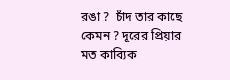রঙা ?  চাঁদ তার কাছে কেমন ? দূরের প্রিয়ার মত কাব্যিক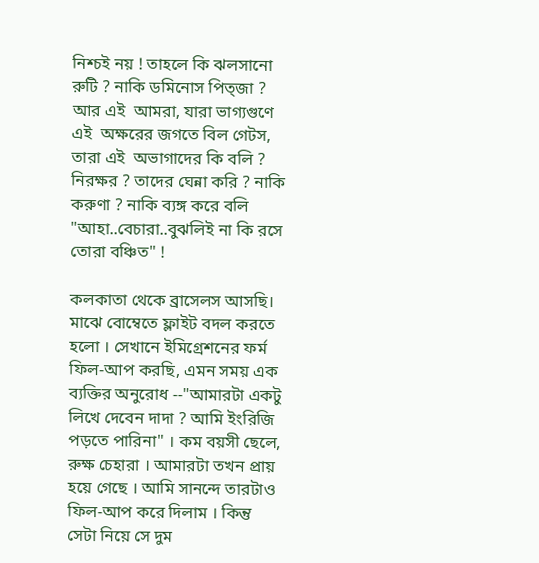নিশ্চই নয় ! তাহলে কি ঝলসানো রুটি ? নাকি ডমিনোস পিত্জা ? আর এই  আমরা, যারা ভাগ্যগুণে এই  অক্ষরের জগতে বিল গেটস, তারা এই  অভাগাদের কি বলি ? নিরক্ষর ? তাদের ঘেন্না করি ? নাকি করুণা ? নাকি ব্যঙ্গ করে বলি "আহা..বেচারা..বুঝলিই না কি রসে তোরা বঞ্চিত" !

কলকাতা থেকে ব্রাসেলস আসছি। মাঝে বোম্বেতে ফ্লাইট বদল করতে হলো । সেখানে ইমিগ্রেশনের ফর্ম ফিল-আপ করছি, এমন সময় এক ব্যক্তির অনুরোধ --"আমারটা একটু লিখে দেবেন দাদা ? আমি ইংরিজি পড়তে পারিনা" । কম বয়সী ছেলে, রুক্ষ চেহারা । আমারটা তখন প্রায় হয়ে গেছে । আমি সানন্দে তারটাও ফিল-আপ করে দিলাম । কিন্তু সেটা নিয়ে সে দুম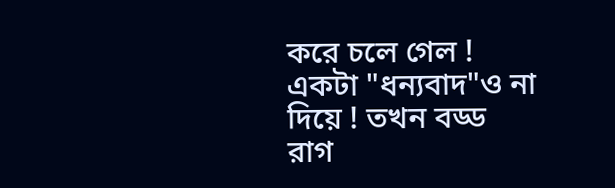করে চলে গেল ! একটা "ধন্যবাদ"ও না  দিয়ে ! তখন বড্ড রাগ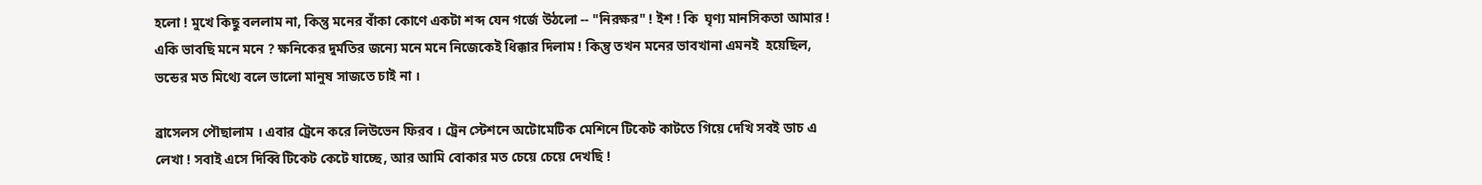হলো ! মুখে কিছু বললাম না, কিন্তু মনের বাঁকা কোণে একটা শব্দ যেন গর্জে উঠলো -- "নিরক্ষর" ! ইশ ! কি  ঘৃণ্য মানসিকতা আমার ! একি ভাবছি মনে মনে ? ক্ষনিকের দুর্মতির জন্যে মনে মনে নিজেকেই ধিক্কার দিলাম ! কিন্তু তখন মনের ভাবখানা এমনই  হয়েছিল, ভন্ডের মত মিথ্যে বলে ভালো মানুষ সাজতে চাই না ।

ব্রাসেলস পৌছালাম । এবার ট্রেনে করে লিউভেন ফিরব । ট্রেন স্টেশনে অটোমেটিক মেশিনে টিকেট কাটতে গিয়ে দেখি সবই ডাচ এ লেখা ! সবাই এসে দিব্বি টিকেট কেটে যাচ্ছে, আর আমি বোকার মত চেয়ে চেয়ে দেখছি !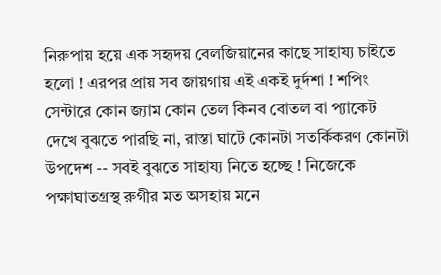নিরুপায় হয়ে এক সহৃদয় বেলজিয়ানের কাছে সাহায্য চাইতে হলো ! এরপর প্রায় সব জায়গায় এই একই দুর্দশা ! শপিং সেন্টারে কোন জ্যাম কোন তেল কিনব বোতল বা প্যাকেট দেখে বুঝতে পারছি না, রাস্তা ঘাটে কোনটা সতর্কিকরণ কোনটা উপদেশ -- সবই বুঝতে সাহায্য নিতে হচ্ছে ! নিজেকে পক্ষাঘাতগ্রস্থ রুগীর মত অসহায় মনে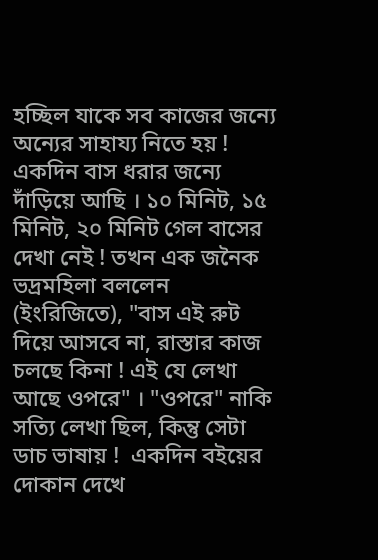হচ্ছিল যাকে সব কাজের জন্যে অন্যের সাহায্য নিতে হয় !  একদিন বাস ধরার জন্যে দাঁড়িয়ে আছি । ১০ মিনিট, ১৫ মিনিট, ২০ মিনিট গেল বাসের দেখা নেই ! তখন এক জনৈক ভদ্রমহিলা বললেন (ইংরিজিতে), "বাস এই রুট দিয়ে আসবে না, রাস্তার কাজ চলছে কিনা ! এই যে লেখা আছে ওপরে" । "ওপরে" নাকি সত্যি লেখা ছিল, কিন্তু সেটা ডাচ ভাষায় !  একদিন বইয়ের দোকান দেখে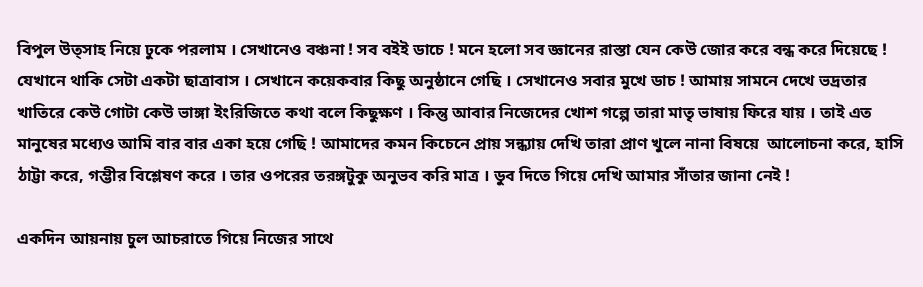বিপুল উত্সাহ নিয়ে ঢুকে পরলাম । সেখানেও বঞ্চনা ! সব বইই ডাচে ! মনে হলো সব জ্ঞানের রাস্তা যেন কেউ জোর করে বন্ধ করে দিয়েছে ! যেখানে থাকি সেটা একটা ছাত্রাবাস । সেখানে কয়েকবার কিছু অনুষ্ঠানে গেছি । সেখানেও সবার মুখে ডাচ ! আমায় সামনে দেখে ভদ্রতার খাতিরে কেউ গোটা কেউ ভাঙ্গা ইংরিজিতে কথা বলে কিছুক্ষণ । কিন্তু আবার নিজেদের খোশ গল্পে তারা মাতৃ ভাষায় ফিরে যায় । তাই এত মানুষের মধ্যেও আমি বার বার একা হয়ে গেছি ! আমাদের কমন কিচেনে প্রায় সন্ধ্যায় দেখি তারা প্রাণ খুলে নানা বিষয়ে  আলোচনা করে, হাসি ঠাট্টা করে, গম্ভীর বিশ্লেষণ করে । তার ওপরের তরঙ্গটুকু অনুভব করি মাত্র । ডুব দিতে গিয়ে দেখি আমার সাঁতার জানা নেই !

একদিন আয়নায় চুল আচরাতে গিয়ে নিজের সাথে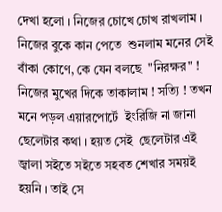দেখা হলো । নিজের চোখে চোখ রাখলাম । নিজের বুকে কান পেতে  শুনলাম মনের সেই বাঁকা কোণে, কে যেন বলছে  "নিরক্ষর" ! নিজের মুখের দিকে তাকালাম ! সত্যি ! তখন মনে পড়ল এয়ারপোর্টে  ইংরিজি না জানা ছেলেটার কথা । হয়ত সেই  ছেলেটার এই জ্বালা সইতে সইতে সহবত শেখার সময়ই হয়নি । তাই সে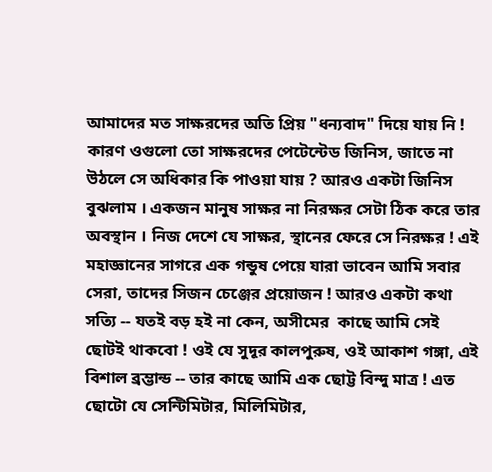আমাদের মত সাক্ষরদের অতি প্রিয় "ধন্যবাদ" দিয়ে যায় নি ! কারণ ওগুলো তো সাক্ষরদের পেটেন্টেড জিনিস, জাতে না উঠলে সে অধিকার কি পাওয়া যায় ? আরও একটা জিনিস বুঝলাম । একজন মানুষ সাক্ষর না নিরক্ষর সেটা ঠিক করে তার  অবস্থান । নিজ দেশে যে সাক্ষর, স্থানের ফেরে সে নিরক্ষর ! এই মহাজ্ঞানের সাগরে এক গন্ডুষ পেয়ে যারা ভাবেন আমি সবার সেরা, তাদের সিজন চেঞ্জের প্রয়োজন ! আরও একটা কথা সত্যি -- যতই বড় হই না কেন, অসীমের  কাছে আমি সেই ছোটই থাকবো ! ওই যে সুদূর কালপুরুষ, ওই আকাশ গঙ্গা, এই বিশাল ব্রম্ভান্ড -- তার কাছে আমি এক ছোট্ট বিন্দু মাত্র ! এত ছোটো যে সেন্টিমিটার, মিলিমিটার,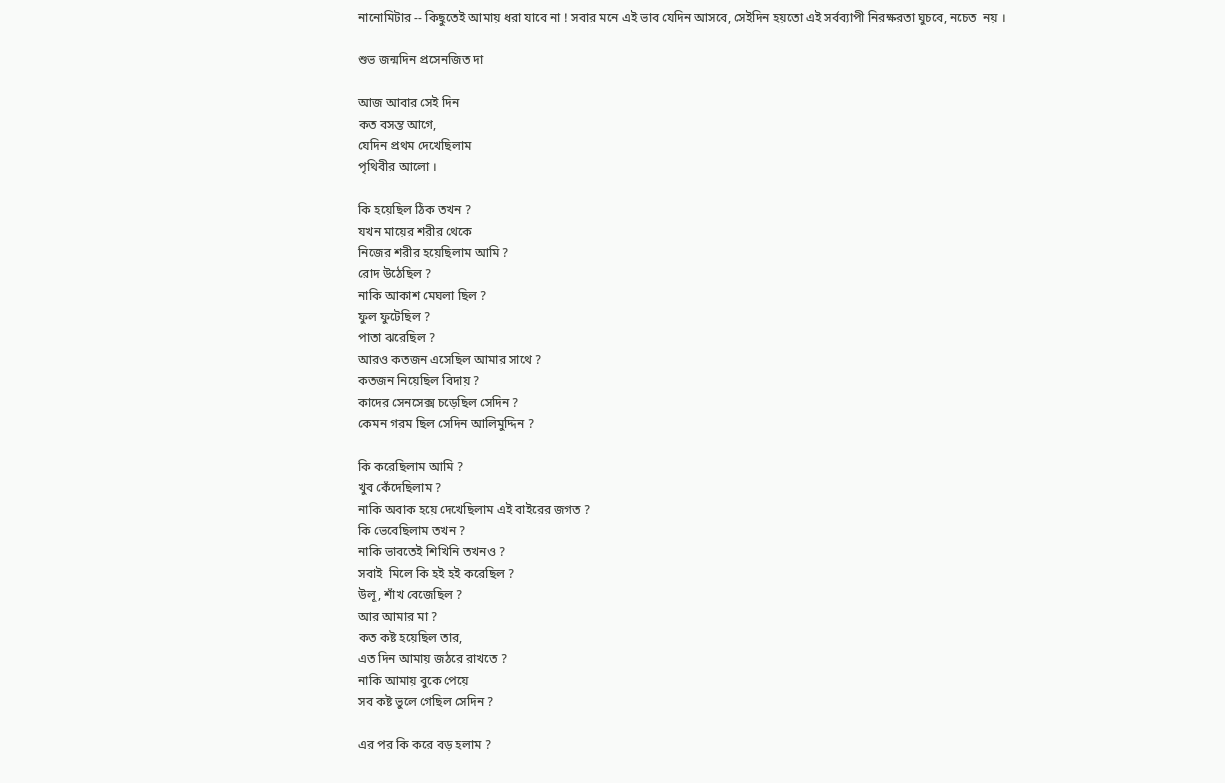নানোমিটার -- কিছুতেই আমায় ধরা যাবে না ! সবার মনে এই ভাব যেদিন আসবে, সেইদিন হয়তো এই সর্বব্যাপী নিরক্ষরতা ঘুচবে, নচেত  নয় ।

শুভ জন্মদিন প্রসেনজিত দা

আজ আবার সেই দিন
কত বসন্ত আগে,
যেদিন প্রথম দেখেছিলাম
পৃথিবীর আলো ।

কি হয়েছিল ঠিক তখন ?
যখন মায়ের শরীর থেকে
নিজের শরীর হয়েছিলাম আমি ?
রোদ উঠেছিল ?
নাকি আকাশ মেঘলা ছিল ?
ফুল ফুটেছিল ?
পাতা ঝরেছিল ?
আরও কতজন এসেছিল আমার সাথে ?
কতজন নিয়েছিল বিদায় ?
কাদের সেনসেক্স চড়েছিল সেদিন ?
কেমন গরম ছিল সেদিন আলিমুদ্দিন ?

কি করেছিলাম আমি ?
খুব কেঁদেছিলাম ?
নাকি অবাক হয়ে দেখেছিলাম এই বাইরের জগত ?
কি ভেবেছিলাম তখন ?
নাকি ভাবতেই শিখিনি তখনও ?
সবাই  মিলে কি হই হই করেছিল ?
উলূ, শাঁখ বেজেছিল ?
আর আমার মা ?
কত কষ্ট হয়েছিল তার,
এত দিন আমায় জঠরে রাখতে ?
নাকি আমায় বুকে পেয়ে
সব কষ্ট ভুলে গেছিল সেদিন ?

এর পর কি করে বড় হলাম ?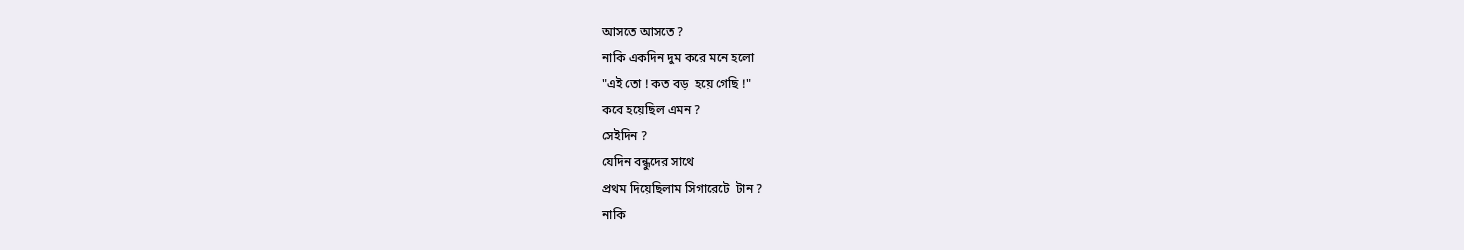আসতে আসতে ?
নাকি একদিন দুম করে মনে হলো
"এই তো ! কত বড়  হয়ে গেছি !"
কবে হয়েছিল এমন ?
সেইদিন ?
যেদিন বন্ধুদের সাথে
প্রথম দিয়েছিলাম সিগারেটে  টান ?
নাকি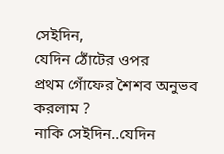সেইদিন,
যেদিন ঠোঁটের ওপর
প্রথম গোঁফের শৈশব অনুভব করলাম ?
নাকি সেইদিন..যেদিন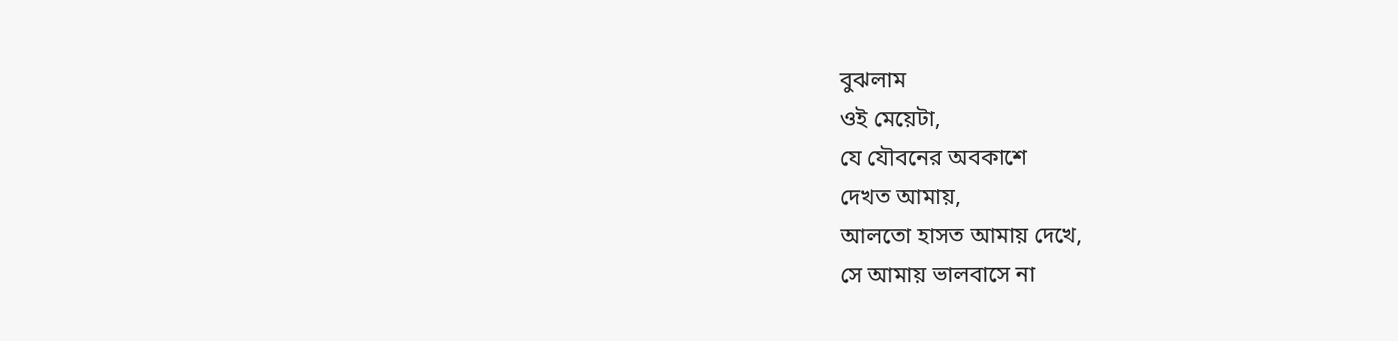বুঝলাম
ওই মেয়েটা,
যে যৌবনের অবকাশে
দেখত আমায়,
আলতো হাসত আমায় দেখে,
সে আমায় ভালবাসে না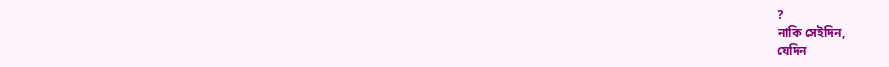?
নাকি সেইদিন,
যেদিন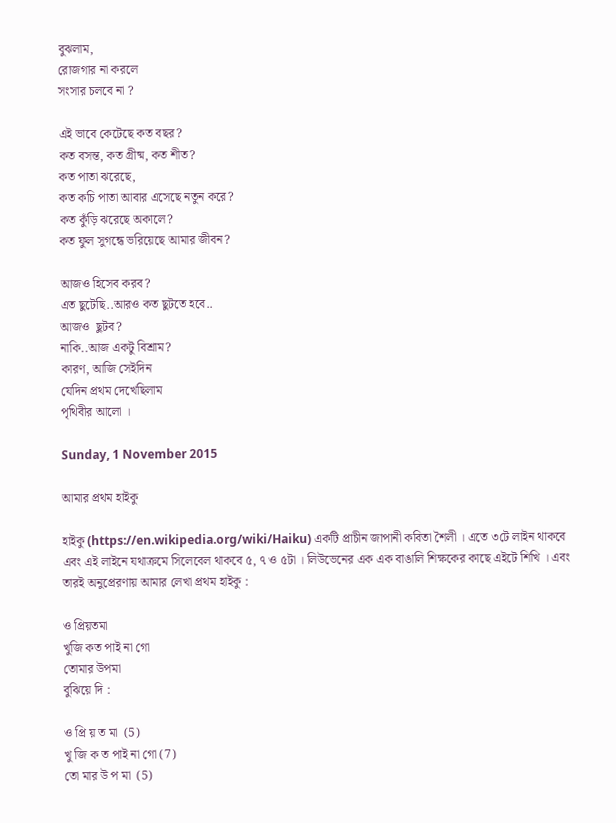বুঝলাম,
রোজগার না করলে
সংসার চলবে না ?

এই ভাবে কেটেছে কত বছর?
কত বসন্ত, কত গ্রীষ্ম, কত শীত?
কত পাতা ঝরেছে,
কত কচি পাতা আবার এসেছে নতুন করে?
কত কুঁড়ি ঝরেছে অকালে?
কত ফুল সুগন্ধে ভরিয়েছে আমার জীবন?

আজও হিসেব করব?
এত ছুটেছি..আরও কত ছুটতে হবে..
আজও  ছুটব?
নাকি..আজ একটু বিশ্রাম?
কারণ, আজি সেইদিন
যেদিন প্রথম দেখেছিলাম
পৃথিবীর আলো ।

Sunday, 1 November 2015

আমার প্রথম হাইকু

হাইকু (https://en.wikipedia.org/wiki/Haiku) একটি প্রাচীন জাপানী কবিতা শৈলী । এতে ৩টে লাইন থাকবে এবং এই লাইনে যথাক্রমে সিলেবেল থাকবে ৫, ৭ ও ৫টা । লিউভেনের এক এক বাঙালি শিক্ষকের কাছে এইটে শিখি । এবং তারই অনুপ্রেরণায় আমার লেখা প্রথম হাইকু :

ও প্রিয়তমা
খুজি কত পাই না গো
তোমার উপমা
বুঝিয়ে দি :

ও প্রি য় ত মা  (5)
খু জি ক ত পাই না গো (7)
তো মার উ প মা  (5)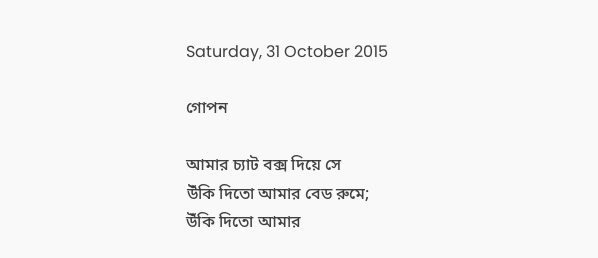Saturday, 31 October 2015

গোপন

আমার চ্যাট বক্স দিয়ে সে
উঁকি দিতো আমার বেড রুমে;
উঁকি দিতো আমার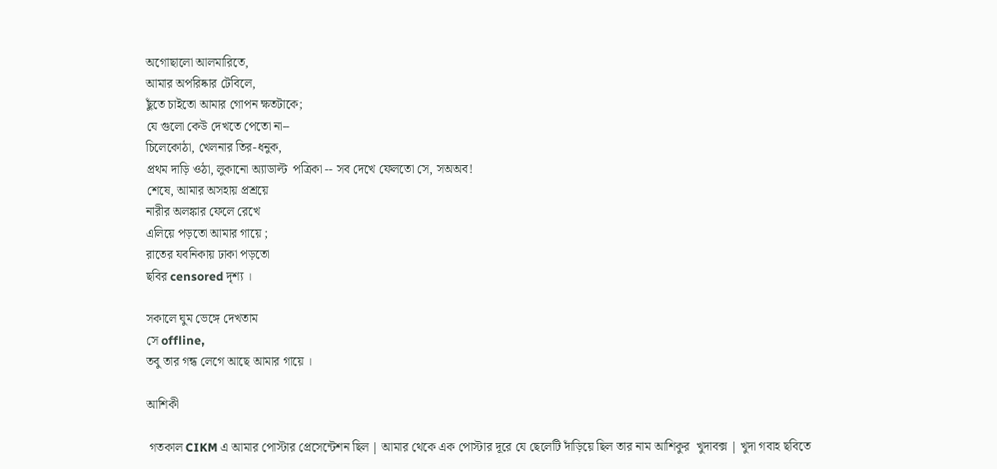অগোছালো আলমারিতে,
আমার অপরিষ্কার টেবিলে,
ছুঁতে চাইতো আমার গোপন ক্ষতটাকে;
যে গুলো কেউ দেখতে পেতো না--
চিলেকোঠা, খেলনার তির-ধনুক,
প্রথম দাড়ি ওঠা, লুকানো অ্যাডাল্ট  পত্রিকা -- সব দেখে ফেলতো সে, সঅঅব!
শেষে, আমার অসহায় প্রশ্রয়ে
নারীর অলঙ্কার ফেলে রেখে
এলিয়ে পড়তো আমার গায়ে ;
রাতের যবনিকায় ঢাকা পড়তো
ছবির censored দৃশ্য ।

সকালে ঘুম ভেঙ্গে দেখতাম
সে offline,
তবু তার গন্ধ লেগে আছে আমার গায়ে ।

আশিকী

 গতকাল CIKM এ আমার পোস্টার প্রেসেন্টেশন ছিল | আমার থেকে এক পোস্টার দূরে যে ছেলেটি দাঁড়িয়ে ছিল তার নাম আশিকুর  খুদাবক্স | খুদা গবাহ ছবিতে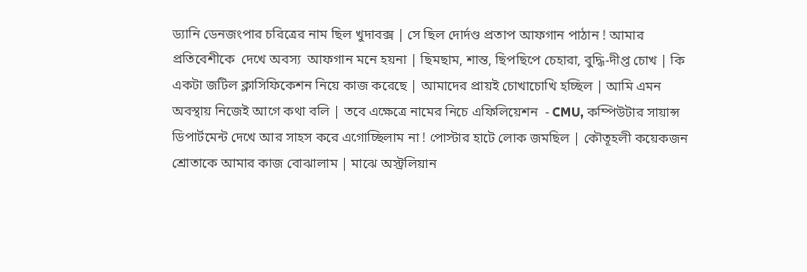ড্যানি ডেনজংপার চরিত্রের নাম ছিল খুদাবক্স | সে ছিল দোর্দণ্ড প্রতাপ আফগান পাঠান ! আমার  প্রতিবেশীকে  দেখে অবস্য  আফগান মনে হয়না | ছিমছাম, শান্ত, ছিপছিপে চেহারা, বুদ্ধি-দীপ্ত চোখ | কি একটা জটিল ক্লাসিফিকেশন নিয়ে কাজ করেছে | আমাদের প্রায়ই চোখাচোখি হচ্ছিল | আমি এমন অবস্থায় নিজেই আগে কথা বলি | তবে এক্ষেত্রে নামের নিচে এফিলিয়েশন  - CMU, কম্পিউটার সায়ান্স ডিপার্টমেন্ট দেখে আর সাহস করে এগোচ্ছিলাম না ! পোস্টার হাটে লোক জমছিল | কৌতূহলী কয়েকজন শ্রোতাকে আমার কাজ বোঝালাম | মাঝে অস্ট্রলিয়ান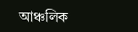আঞ্চলিক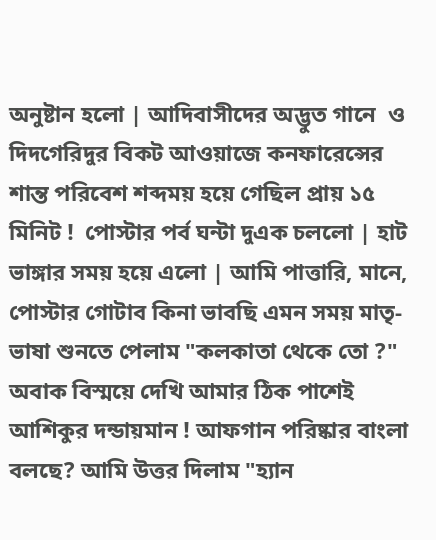অনুষ্টান হলো | আদিবাসীদের অদ্ভুত গানে  ও  দিদগেরিদুর বিকট আওয়াজে কনফারেন্সের শান্ত পরিবেশ শব্দময় হয়ে গেছিল প্রায় ১৫ মিনিট !  পোস্টার পর্ব ঘন্টা দুএক চললো | হাট ভাঙ্গার সময় হয়ে এলো | আমি পাত্তারি, মানে, পোস্টার গোটাব কিনা ভাবছি এমন সময় মাতৃ-ভাষা শুনতে পেলাম "কলকাতা থেকে তো ?" অবাক বিস্ময়ে দেখি আমার ঠিক পাশেই আশিকুর দন্ডায়মান ! আফগান পরিষ্কার বাংলা বলছে? আমি উত্তর দিলাম "হ্যান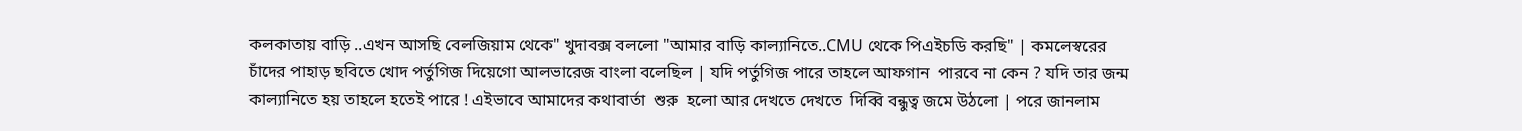কলকাতায় বাড়ি ..এখন আসছি বেলজিয়াম থেকে" খুদাবক্স বললো "আমার বাড়ি কাল্যানিতে..CMU থেকে পিএইচডি করছি" | কমলেস্বরের চাঁদের পাহাড় ছবিতে খোদ পর্তুগিজ দিয়েগো আলভারেজ বাংলা বলেছিল | যদি পর্তুগিজ পারে তাহলে আফগান  পারবে না কেন ? যদি তার জন্ম কাল্যানিতে হয় তাহলে হতেই পারে ! এইভাবে আমাদের কথাবার্তা  শুরু  হলো আর দেখতে দেখতে  দিব্বি বন্ধুত্ব জমে উঠলো | পরে জানলাম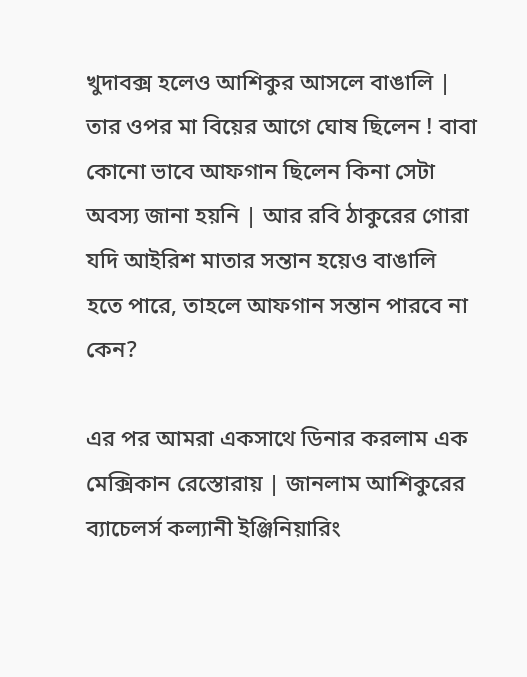খুদাবক্স হলেও আশিকুর আসলে বাঙালি | তার ওপর মা বিয়ের আগে ঘোষ ছিলেন ! বাবা কোনো ভাবে আফগান ছিলেন কিনা সেটা অবস্য জানা হয়নি | আর রবি ঠাকুরের গোরা যদি আইরিশ মাতার সন্তান হয়েও বাঙালি  হতে পারে, তাহলে আফগান সন্তান পারবে না কেন?

এর পর আমরা একসাথে ডিনার করলাম এক মেক্সিকান রেস্তোরায় | জানলাম আশিকুরের ব্যাচেলর্স কল্যানী ইঞ্জিনিয়ারিং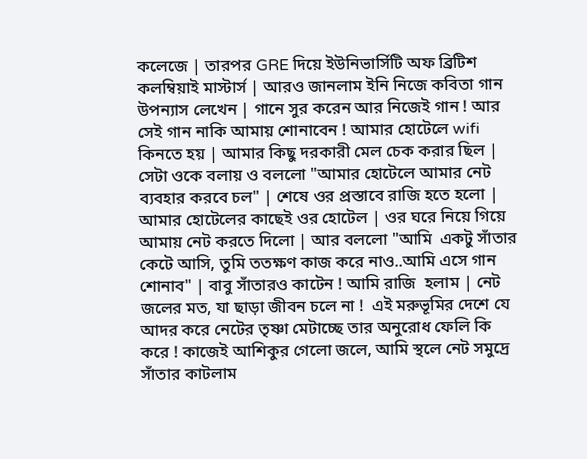কলেজে | তারপর GRE দিয়ে ইউনিভার্সিটি অফ ব্রিটিশ কলম্বিয়াই মাস্টার্স | আরও জানলাম ইনি নিজে কবিতা গান উপন্যাস লেখেন | গানে সুর করেন আর নিজেই গান ! আর সেই গান নাকি আমায় শোনাবেন ! আমার হোটেলে wifi কিনতে হয় | আমার কিছু দরকারী মেল চেক করার ছিল | সেটা ওকে বলায় ও বললো "আমার হোটেলে আমার নেট ব্যবহার করবে চল" | শেষে ওর প্রস্তাবে রাজি হতে হলো | আমার হোটেলের কাছেই ওর হোটেল | ওর ঘরে নিয়ে গিয়ে আমায় নেট করতে দিলো | আর বললো "আমি  একটু সাঁতার কেটে আসি, তুমি ততক্ষণ কাজ করে নাও..আমি এসে গান শোনাব" | বাবু সাঁতারও কাটেন ! আমি রাজি  হলাম | নেট জলের মত, যা ছাড়া জীবন চলে না !  এই মরুভূমির দেশে যে আদর করে নেটের তৃষ্ণা মেটাচ্ছে তার অনুরোধ ফেলি কি  করে ! কাজেই আশিকুর গেলো জলে, আমি স্থলে নেট সমুদ্রে সাঁতার কাটলাম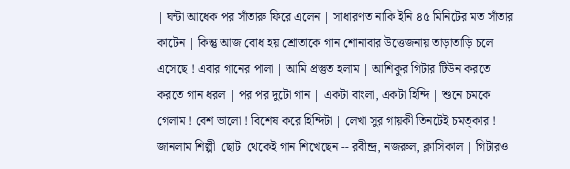| ঘন্টা আধেক পর সাঁতারু ফিরে এলেন | সাধারণত নাকি ইনি ৪৫ মিনিটের মত সাঁতার কাটেন | কিন্তু আজ বোধ হয় শ্রোতাকে গান শোনাবার উত্তেজনায় তাড়াতাড়ি চলে এসেছে ! এবার গানের পালা | আমি প্রস্তুত হলাম | আশিকুর গিটার টিউন করতে করতে গান ধরল | পর পর দুটো গান | একটা বাংলা, একটা হিন্দি | শুনে চমকে গেলাম ! বেশ ভালো ! বিশেষ করে হিন্দিটা | লেখা সুর গায়কী তিনটেই চমত্কার ! জানলাম শিল্পী  ছোট  থেকেই গান শিখেছেন -- রবীন্দ্র, নজরুল, ক্লাসিকাল | গিটারও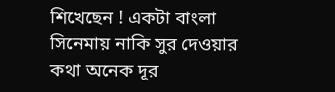শিখেছেন ! একটা বাংলা সিনেমায় নাকি সুর দেওয়ার কথা অনেক দূর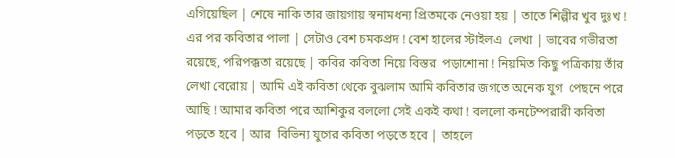এগিয়েছিল | শেষে নাকি তার জায়গায় স্বনামধন্য প্রিতমকে নেওয়া হয় | তাতে শিল্পীর খুব দুঃখ ! এর পর কবিতার পালা | সেটাও বেশ চমকপ্রদ ! বেশ হালের স্টাইলএ  লেখা | ভাবের গভীরতা রয়েছে, পরিপক্কতা রয়েছে | কবির কবিতা নিয়ে বিস্তর  পড়াশোনা ! নিয়মিত কিছু পত্রিকায় তাঁর লেখা বেরোয় | আমি এই কবিতা থেকে বুঝলাম আমি কবিতার জগতে অনেক যুগ  পেছনে পরে আছি ! আমার কবিতা পরে আশিকুর বললো সেই একই কথা ! বললো কনটেম্পরারী কবিতা পড়তে হবে | আর  বিভিন্য যুগের কবিতা পড়তে হবে | তাহলে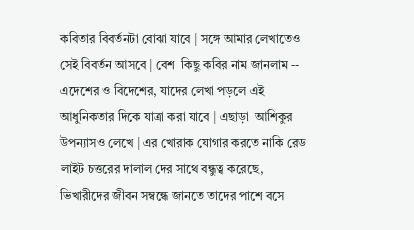কবিতার বিবর্তনটা বোঝা যাবে | সঙ্গে আমার লেখাতেও সেই বিবর্তন আসবে | বেশ  কিছু কবির নাম জানলাম -- এদেশের ও বিদেশের, যাদের লেখা পড়লে এই আধুনিকতার দিকে যাত্রা করা যাবে | এছাড়া  আশিকুর উপন্যাসও লেখে | এর খোরাক যোগার করতে নাকি রেড লাইট চত্তরের দালাল দের সাথে বন্ধুত্ব করেছে, ভিখারীদের জীবন সম্বন্ধে জানতে তাদের পাশে বসে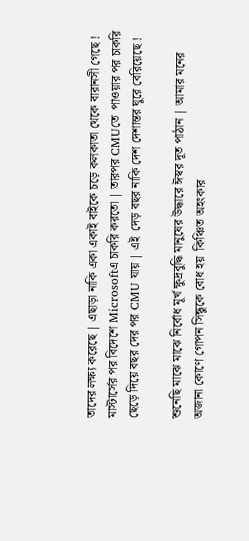তাদের লক্ষ্য করেছে | এছাড়া নাকি একা একাই বাইকে চড়ে কলকাতা থেকে বারানসী গেছে ! মাস্টার্সের পর বিদেশে Microsoftএ চাকরি করতো | তারপর CMUতে  পাওয়ার পর চাকরি ছেড়ে দিয়ে বছর দের পর CMU যায় | এই  দেড় বছর নাকি দেশ দেশান্তর ঘুরে বেরিয়েছে !

শুনেছি মাঝে মাঝে নির্বোধ মূর্খ ক্ষুদ্রবুদ্ধি মানুষের উদ্ধারে ঈস্বর দূত পাঠান | আমার মনের অজানা কোণে গোপন সিন্ধুকে বোধ হয়  কিঞ্চিত অহংকার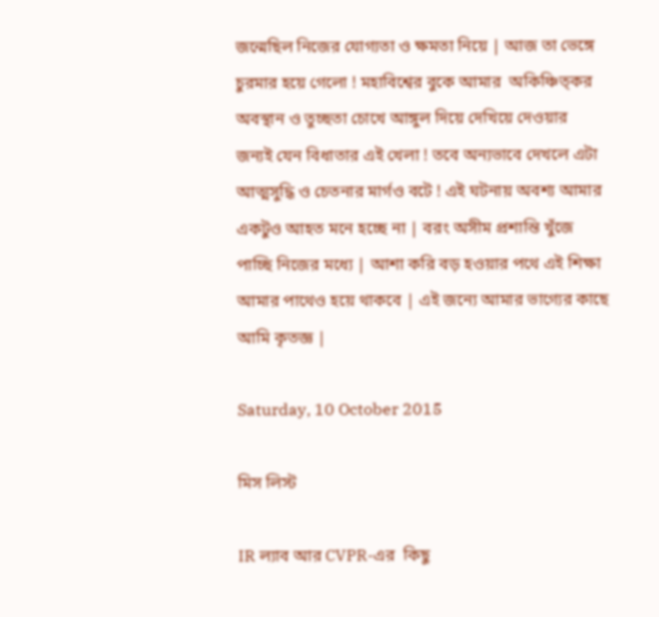জন্মেছিল নিজের যোগ্যতা ও ক্ষমতা নিয়ে | আজ তা ভেঙ্গে চুরমার হয়ে গেলো ! মহাবিশ্বের বুকে আমার  অকিঞ্চিত্কর অবস্থান ও তুচ্ছতা চোখে আঙ্গুল দিয়ে দেখিয়ে দেওয়ার জন্যই যেন বিধাতার এই খেলা ! তবে অন্যভাবে দেখলে এটা  আত্মসুদ্ধি ও চেতনার মার্গও বটে ! এই ঘটনায় অবশ্য আমার একটুও আহত মনে হচ্ছে না | বরং অসীম প্রশান্তি খুঁজে পাচ্ছি নিজের মধ্যে | আশা করি বড় হওয়ার পথে এই শিক্ষা আমার পাথেও হয়ে থাকবে | এই জন্যে আমার ভাগ্যের কাছে আমি কৃতজ্ঞ |

Saturday, 10 October 2015

মিস লিস্ট

IR ল্যাব আর CVPR-এর  কিছু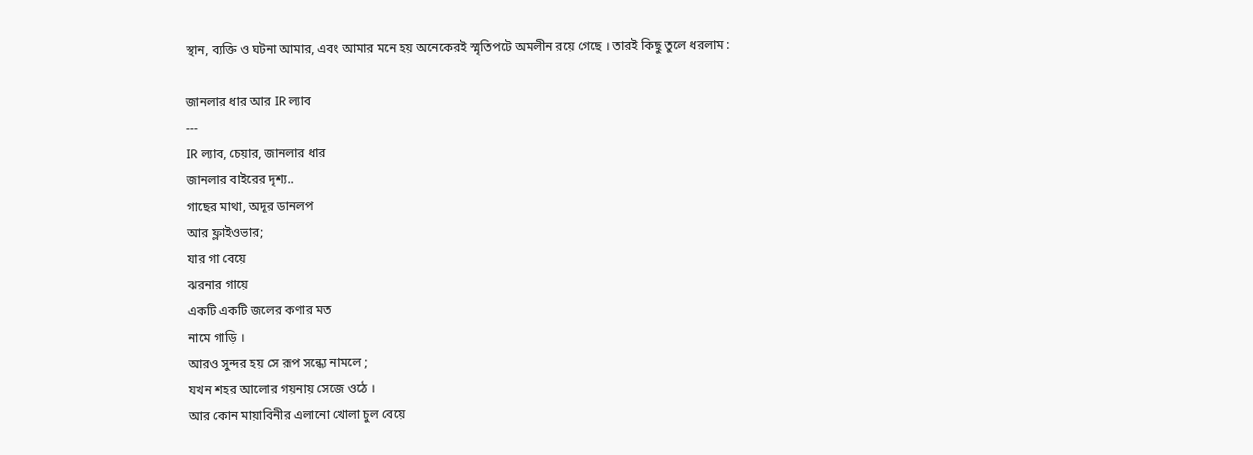স্থান, ব্যক্তি ও ঘটনা আমার, এবং আমার মনে হয় অনেকেরই স্মৃতিপটে অমলীন রয়ে গেছে । তারই কিছু তুলে ধরলাম :

জানলার ধার আর IR ল্যাব
---
IR ল্যাব, চেয়ার, জানলার ধার
জানলার বাইরের দৃশ্য..
গাছের মাথা, অদূর ডানলপ
আর ফ্লাইওভার;
যার গা বেয়ে
ঝরনার গায়ে
একটি একটি জলের কণার মত
নামে গাড়ি ।
আরও সুন্দর হয় সে রূপ সন্ধ্যে নামলে ;
যখন শহর আলোর গয়নায় সেজে ওঠে ।
আর কোন মায়াবিনীর এলানো খোলা চুল বেয়ে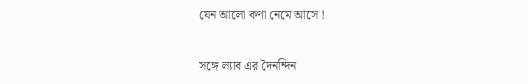যেন আলো কণা নেমে আসে !


সঙ্গে ল্যাব এর দৈনন্দিন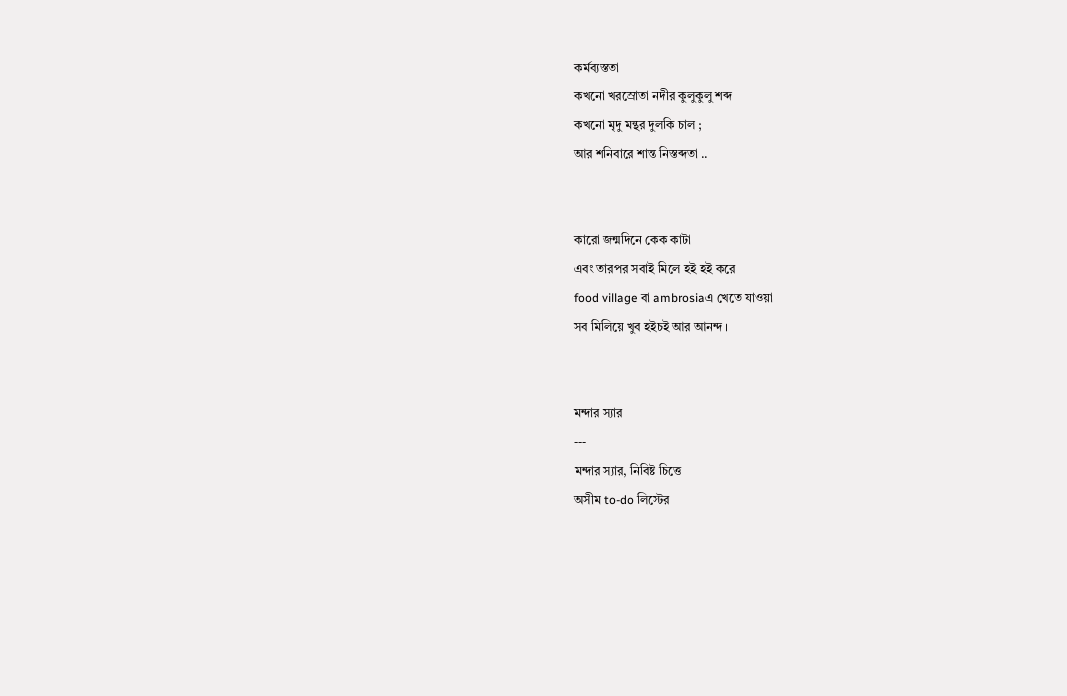কর্মব্যস্ততা
কখনো খরস্রোতা নদীর কুলুকুলু শব্দ
কখনো মৃদু মন্থর দুলকি চাল ;
আর শনিবারে শান্ত নিস্তব্দতা ..


কারো জন্মদিনে কেক কাটা
এবং তারপর সবাই মিলে হই হই করে
food village বা ambrosiaএ খেতে যাওয়া
সব মিলিয়ে খুব হইচই আর আনন্দ ।


মন্দার স্যার
---
মন্দার স্যার, নিবিষ্ট চিত্তে
অসীম to-do লিস্টের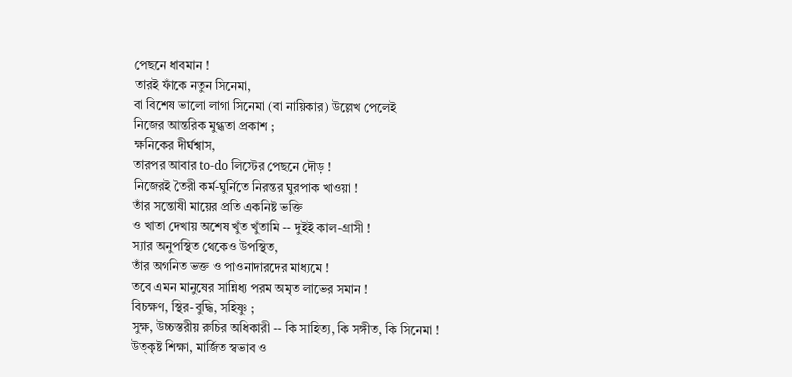পেছনে ধাবমান !
তারই ফাঁকে নতুন সিনেমা,
বা বিশেষ ভালো লাগা সিনেমা (বা নায়িকার) উল্লেখ পেলেই
নিজের আন্তরিক মুগ্ধতা প্রকাশ ;
ক্ষনিকের দীর্ঘশ্বাস,
তারপর আবার to-do লিস্টের পেছনে দৌড় !
নিজেরই তৈরী কর্ম-ঘুর্নিতে নিরন্তর ঘুরপাক খাওয়া !
তাঁর সন্তোষী মায়ের প্রতি একনিষ্ট ভক্তি
ও খাতা দেখায় অশেষ খুঁত খুঁতামি -- দুইই কাল-গ্রাসী !
স্যার অনুপস্থিত থেকেও উপস্থিত,
তাঁর অগনিত ভক্ত ও পাওনাদারদের মাধ্যমে !
তবে এমন মানুষের সান্নিধ্য পরম অমৃত লাভের সমান !
বিচক্ষণ, স্থির-বুদ্ধি, সহিষ্ণু ;
সুক্ষ, উচ্চস্তরীয় রুচির অধিকারী -- কি সাহিত্য, কি সঙ্গীত, কি সিনেমা !
উত্কৃষ্ট শিক্ষা, মার্জিত স্বভাব ও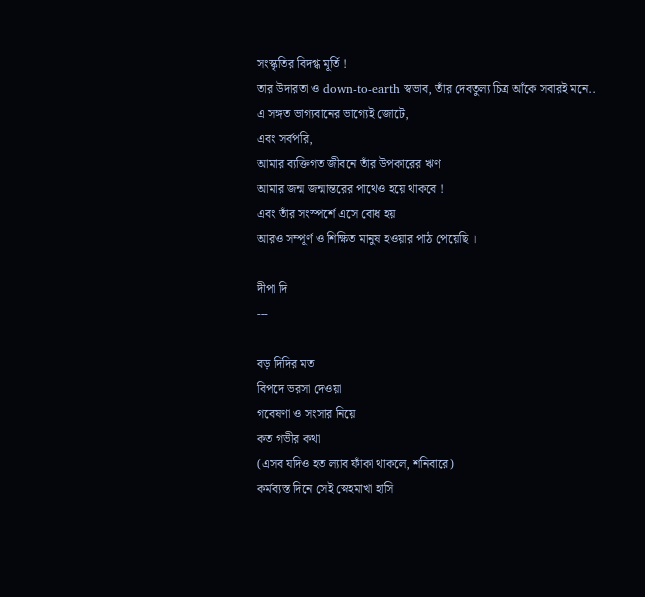সংস্কৃতির বিদগ্ধ মূর্তি !
তার উদারতা ও down-to-earth স্বভাব, তাঁর দেবতুল্য চিত্র আঁকে সবারই মনে..
এ সঙ্গত ভাগ্যবানের ভাগ্যেই জোটে,
এবং সর্বপরি,
আমার ব্যক্তিগত জীবনে তাঁর উপকারের ঋণ
আমার জন্ম জন্মান্তরের পাথেও হয়ে থাকবে !
এবং তাঁর সংস্পর্শে এসে বোধ হয়
আরও সম্পূর্ণ ও শিক্ষিত মানুষ হওয়ার পাঠ পেয়েছি ।

দীপা দি
---

বড় দিদির মত
বিপদে ভরসা দেওয়া
গবেষণা ও সংসার নিয়ে
কত গভীর কথা
(এসব যদিও হত ল্যাব ফাঁকা থাকলে, শনিবারে)
কর্মব্যস্ত দিনে সেই স্নেহমাখা হাসি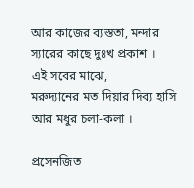আর কাজের ব্যস্ততা, মন্দার স্যারের কাছে দুঃখ প্রকাশ ।
এই সবের মাঝে,
মরুদ্যানের মত দিয়ার দিব্য হাসি
আর মধুর চলা-কলা ।

প্রসেনজিত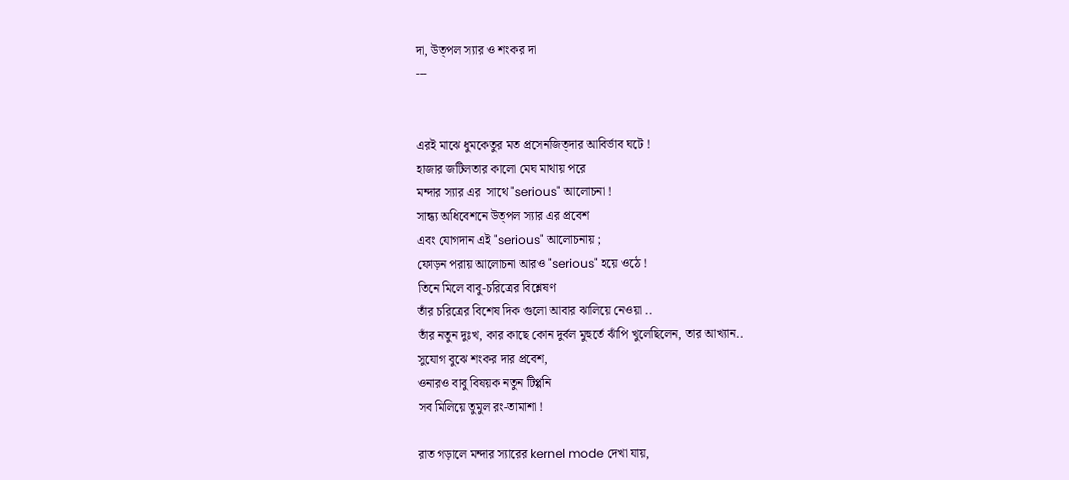দা, উত্পল স্যার ও শংকর দা
---


এরই মাঝে ধুমকেতুর মত প্রসেনজিত্দার আবির্ভাব ঘটে !
হাজার জটিলতার কালো মেঘ মাথায় পরে
মন্দার স্যার এর  সাথে "serious" আলোচনা !
সান্ধ্য অধিবেশনে উত্পল স্যার এর প্রবেশ
এবং যোগদান এই "serious" আলোচনায় ;
ফোড়ন পরায় আলোচনা আরও "serious" হয়ে ওঠে !
তিনে মিলে বাবু-চরিত্রের বিশ্লেষণ
তাঁর চরিত্রের বিশেষ দিক গুলো আবার ঝালিয়ে নেওয়া ..
তাঁর নতুন দুঃখ, কার কাছে কোন দুর্বল মুহুর্তে ঝাঁপি খুলেছিলেন, তার আখ্যান..
সুযোগ বুঝে শংকর দার প্রবেশ,
ওনারও বাবু বিষয়ক নতুন টিপ্পনি
সব মিলিয়ে তুমুল রং-তামাশা !

রাত গড়ালে মন্দার স্যারের kernel mode দেখা যায়,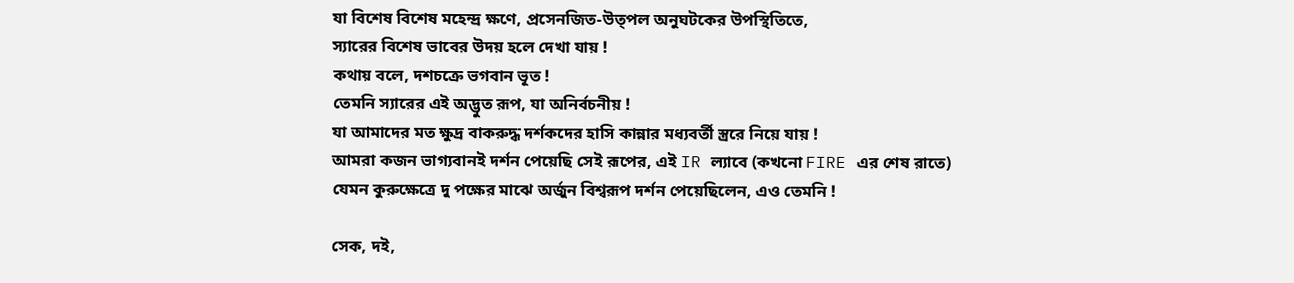যা বিশেষ বিশেষ মহেন্দ্র ক্ষণে, প্রসেনজিত-উত্পল অনুঘটকের উপস্থিতিতে,
স্যারের বিশেষ ভাবের উদয় হলে দেখা যায় !
কথায় বলে, দশচক্রে ভগবান ভূত !
তেমনি স্যারের এই অদ্ভুত রূপ, যা অনির্বচনীয় !
যা আমাদের মত ক্ষুদ্র বাকরুদ্ধ দর্শকদের হাসি কান্নার মধ্যবর্তী স্ত্ররে নিয়ে যায় !
আমরা কজন ভাগ্যবানই দর্শন পেয়েছি সেই রূপের, এই IR ল্যাবে (কখনো FIRE এর শেষ রাতে)
যেমন কুরুক্ষেত্রে দু পক্ষের মাঝে অর্জুন বিশ্বরূপ দর্শন পেয়েছিলেন, এও তেমনি !

সেক, দই,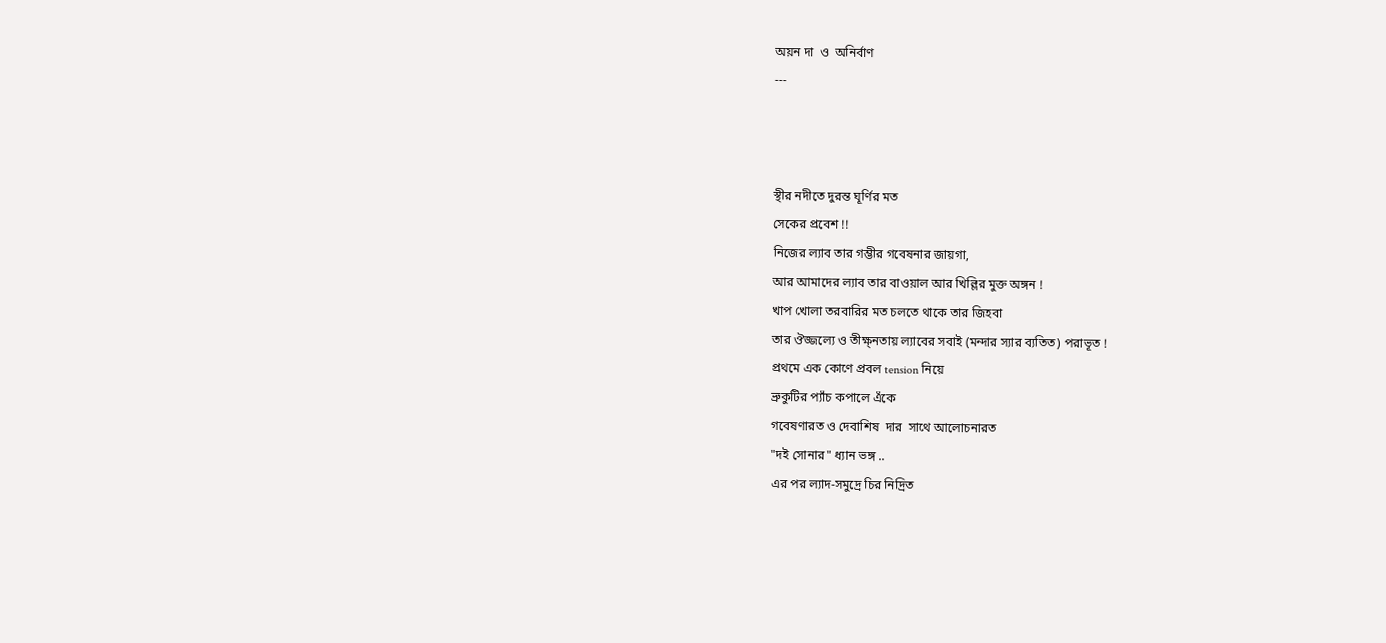অয়ন দা  ও  অনির্বাণ
---



স্থীর নদীতে দুরন্ত ঘূর্ণির মত
সেকের প্রবেশ !!
নিজের ল্যাব তার গম্ভীর গবেষনার জায়গা,
আর আমাদের ল্যাব তার বাওয়াল আর খিল্লির মুক্ত অঙ্গন !
খাপ খোলা তরবারির মত চলতে থাকে তার জিহবা
তার ঔজ্জল্যে ও তীক্ষ্নতায় ল্যাবের সবাই (মন্দার স্যার ব্যতিত) পরাভূত !
প্রথমে এক কোণে প্রবল tension নিয়ে
ভ্রুকুটির প্যাঁচ কপালে এঁকে
গবেষণারত ও দেবাশিষ  দার  সাথে আলোচনারত
"দই সোনার" ধ্যান ভঙ্গ ..
এর পর ল্যাদ-সমুদ্রে চির নিদ্রিত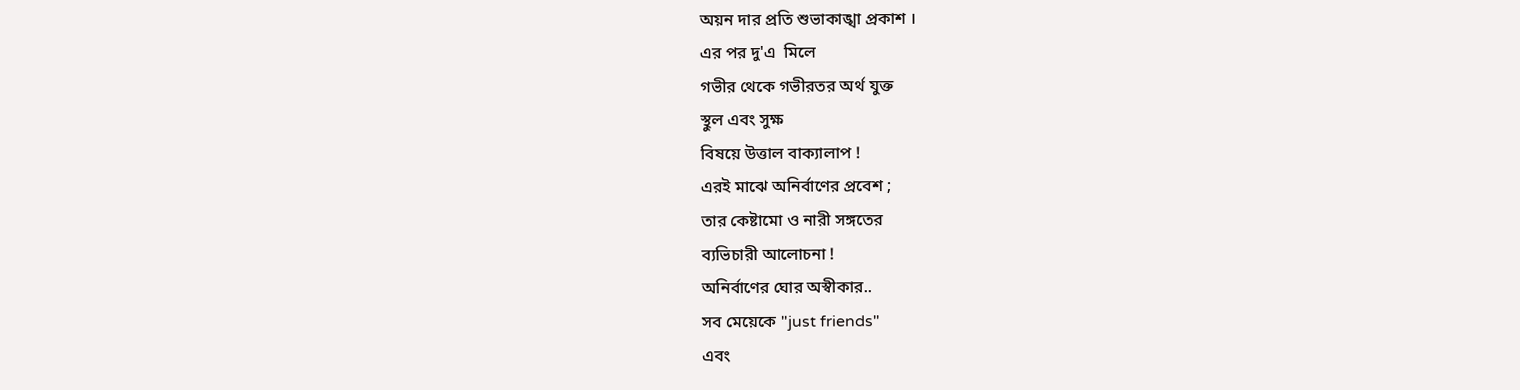অয়ন দার প্রতি শুভাকাঙ্খা প্রকাশ ।
এর পর দু'এ  মিলে
গভীর থেকে গভীরতর অর্থ যুক্ত
স্থুল এবং সুক্ষ
বিষয়ে উত্তাল বাক্যালাপ !
এরই মাঝে অনির্বাণের প্রবেশ ;
তার কেষ্টামো ও নারী সঙ্গতের
ব্যভিচারী আলোচনা !
অনির্বাণের ঘোর অস্বীকার..
সব মেয়েকে "just friends"
এবং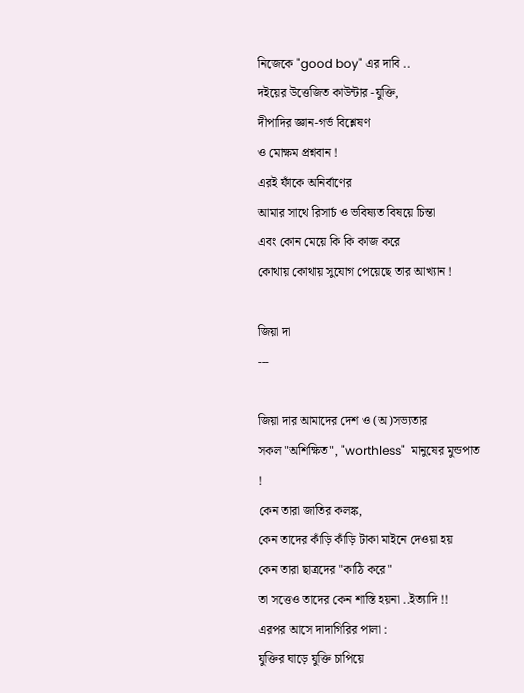নিজেকে "good boy" এর দাবি ..
দইয়ের উত্তেজিত কাউন্টার -যুক্তি,
দীপাদির জ্ঞান-গর্ভ বিশ্লেষণ
ও মোক্ষম প্রশ্নবান !
এরই ফাঁকে অনির্বাণের
আমার সাথে রিসার্চ ও ভবিষ্যত বিষয়ে চিন্তা
এবং কোন মেয়ে কি কি কাজ করে
কোথায় কোথায় সুযোগ পেয়েছে তার আখ্যান !

জিয়া দা
---

জিয়া দার আমাদের দেশ ও (অ)সভ্যতার
সকল "অশিক্ষিত", "worthless"  মানুষের মুন্ডপাত !
কেন তারা জাতির কলঙ্ক,
কেন তাদের কাঁড়ি কাঁড়ি টাকা মাইনে দেওয়া হয়
কেন তারা ছাত্রদের "কাঠি করে"
তা সত্তেও তাদের কেন শাস্তি হয়না ..ইত্যাদি !!
এরপর আসে দাদাগিরির পালা :
যুক্তির ঘাড়ে যুক্তি চাপিয়ে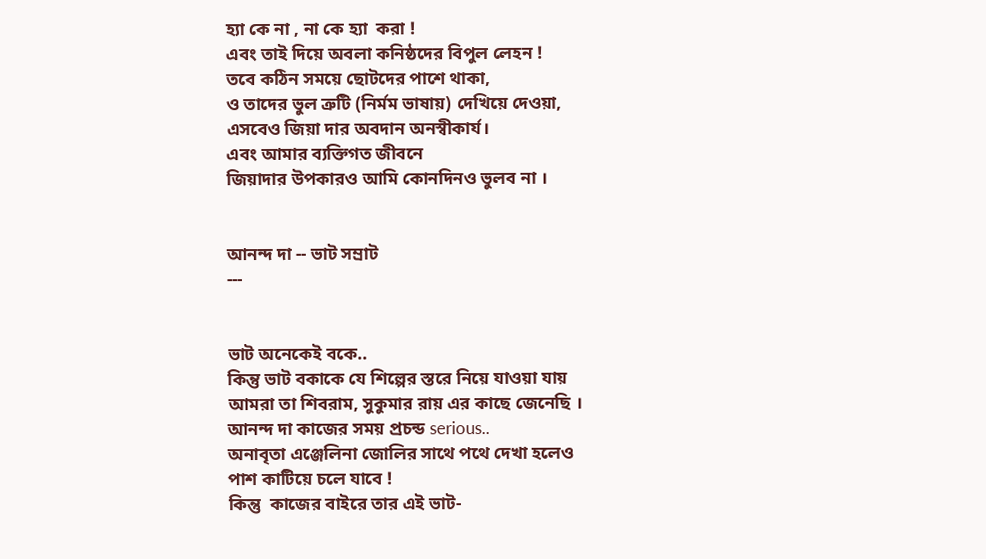হ্যা কে না , না কে হ্যা  করা !
এবং তাই দিয়ে অবলা কনিষ্ঠদের বিপুল লেহন !
তবে কঠিন সময়ে ছোটদের পাশে থাকা,
ও তাদের ভুল ত্রুটি (নির্মম ভাষায়) দেখিয়ে দেওয়া,
এসবেও জিয়া দার অবদান অনস্বীকার্য।
এবং আমার ব্যক্তিগত জীবনে
জিয়াদার উপকারও আমি কোনদিনও ভুলব না ।


আনন্দ দা -- ভাট সম্রাট
---


ভাট অনেকেই বকে..
কিন্তু ভাট বকাকে যে শিল্পের স্তরে নিয়ে যাওয়া যায়
আমরা তা শিবরাম, সুকুমার রায় এর কাছে জেনেছি ।
আনন্দ দা কাজের সময় প্রচন্ড serious..
অনাবৃতা এঞ্জেলিনা জোলির সাথে পথে দেখা হলেও
পাশ কাটিয়ে চলে যাবে !
কিন্তু  কাজের বাইরে তার এই ভাট-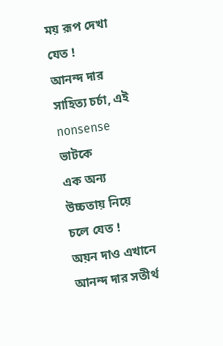ময় রূপ দেখা যেত !
আনন্দ দার সাহিত্য চর্চা, এই nonsense ভাটকে
এক অন্য উচ্চতায় নিয়ে চলে যেত !
অয়ন দাও এখানে আনন্দ দার সতীর্থ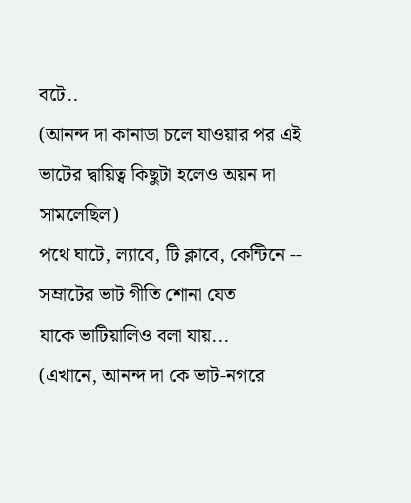বটে..
(আনন্দ দা কানাডা চলে যাওয়ার পর এই ভাটের দ্বায়িত্ব কিছুটা হলেও অয়ন দা সামলেছিল)
পথে ঘাটে, ল্যাবে, টি ক্লাবে, কেন্টিনে -- সম্রাটের ভাট গীতি শোনা যেত
যাকে ভাটিয়ালিও বলা যায়...
(এখানে, আনন্দ দা কে ভাট-নগরে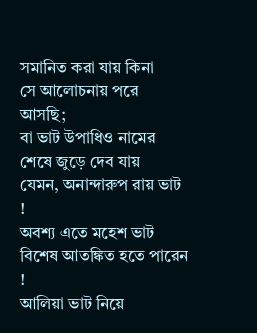সমানিত করা যায় কিনা
সে আলোচনায় পরে আসছি;
বা ভাট উপাধিও নামের শেষে জুড়ে দেব যায়
যেমন, অনান্দারুপ রায় ভাট !
অবশ্য এতে মহেশ ভাট বিশেষ আতঙ্কিত হতে পারেন !
আলিয়া ভাট নিয়ে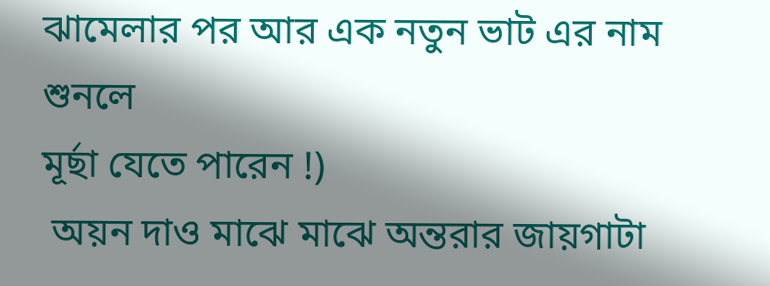ঝামেলার পর আর এক নতুন ভাট এর নাম শুনলে
মূর্ছা যেতে পারেন !)
 অয়ন দাও মাঝে মাঝে অন্তরার জায়গাটা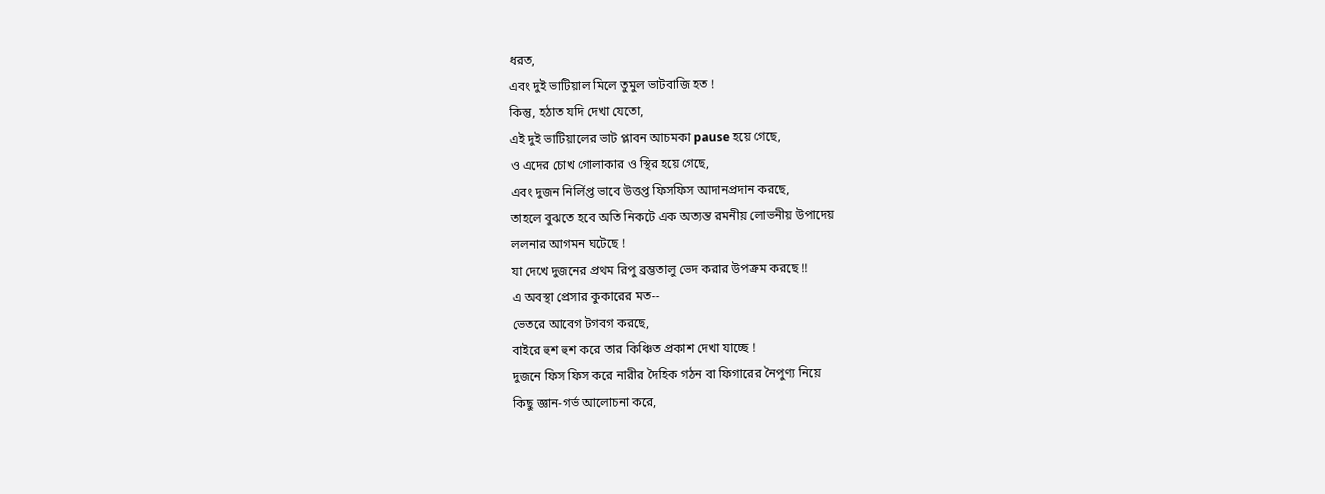ধরত,
এবং দুই ভাটিয়াল মিলে তুমুল ভাটবাজি হত !
কিন্তু, হঠাত যদি দেখা যেতো,
এই দুই ভাটিয়ালের ভাট প্লাবন আচমকা pause হয়ে গেছে,
ও এদের চোখ গোলাকার ও স্থির হয়ে গেছে,
এবং দুজন নির্লিপ্ত ভাবে উত্তপ্ত ফিসফিস আদানপ্রদান করছে,
তাহলে বুঝতে হবে অতি নিকটে এক অত্যন্ত রমনীয় লোভনীয় উপাদেয়
ললনার আগমন ঘটেছে !
যা দেখে দুজনের প্রথম রিপু ব্রম্ভতালু ভেদ করার উপক্রম করছে !!
এ অবস্থা প্রেসার কুকারের মত--
ভেতরে আবেগ টগবগ করছে,
বাইরে হুশ হুশ করে তার কিঞ্চিত প্রকাশ দেখা যাচ্ছে !
দুজনে ফিস ফিস করে নারীর দৈহিক গঠন বা ফিগারের নৈপুণ্য নিয়ে
কিছু জ্ঞান-গর্ভ আলোচনা করে,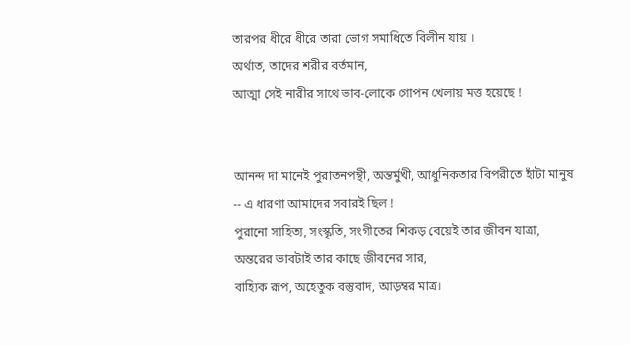তারপর ধীরে ধীরে তারা ভোগ সমাধিতে বিলীন যায় ।
অর্থাত, তাদের শরীর বর্তমান,
আত্মা সেই নারীর সাথে ভাব-লোকে গোপন খেলায় মত্ত হয়েছে !


আনন্দ দা মানেই পুরাতনপন্থী, অন্তর্মুখী, আধুনিকতার বিপরীতে হাঁটা মানুষ
-- এ ধারণা আমাদের সবারই ছিল !
পুরানো সাহিত্য, সংস্কৃতি, সংগীতের শিকড় বেয়েই তার জীবন যাত্রা,
অন্তরের ভাবটাই তার কাছে জীবনের সার,
বাহ্যিক রূপ, অহেতুক বস্তুবাদ, আড়ম্বর মাত্র।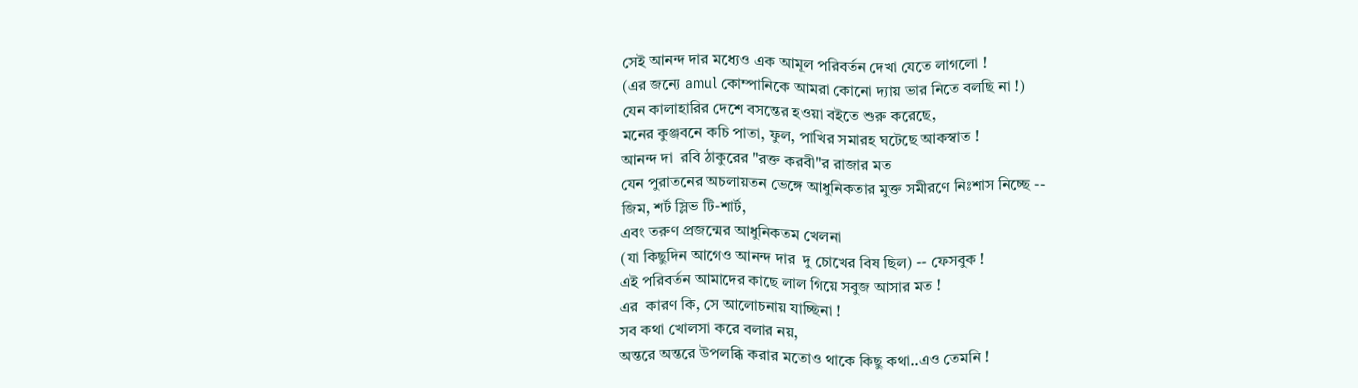সেই আনন্দ দার মধ্যেও এক আমূল পরিবর্তন দেখা যেতে লাগলো !
(এর জন্যে amul কোম্পানিকে আমরা কোনো দ্যায় ভার নিতে বলছি না !)
যেন কালাহারির দেশে বসন্তের হওয়া বইতে শুরু করেছে,
মনের কুঞ্জবনে কচি পাতা, ফুল, পাখির সমারহ ঘটেছে আকস্বাত !
আনন্দ দা  রবি ঠাকুরের "রক্ত করবী"র রাজার মত
যেন পুরাতনের অচলায়তন ভেঙ্গে আধুনিকতার মুক্ত সমীরণে নিঃশাস নিচ্ছে --
জিম, শর্ট স্লিভ টি-শার্ট,
এবং তরুণ প্রজন্মের আধুনিকতম খেলনা
(যা কিছুদিন আগেও আনন্দ দার  দু চোখের বিষ ছিল) -- ফেসবুক !
এই পরিবর্তন আমাদের কাছে লাল গিয়ে সবুজ আসার মত !
এর  কারণ কি, সে আলোচনায় যাচ্ছিনা !
সব কথা খোলসা করে বলার নয়,
অন্তরে অন্তরে উপলব্ধি করার মতোও থাকে কিছু কথা..এও তেমনি !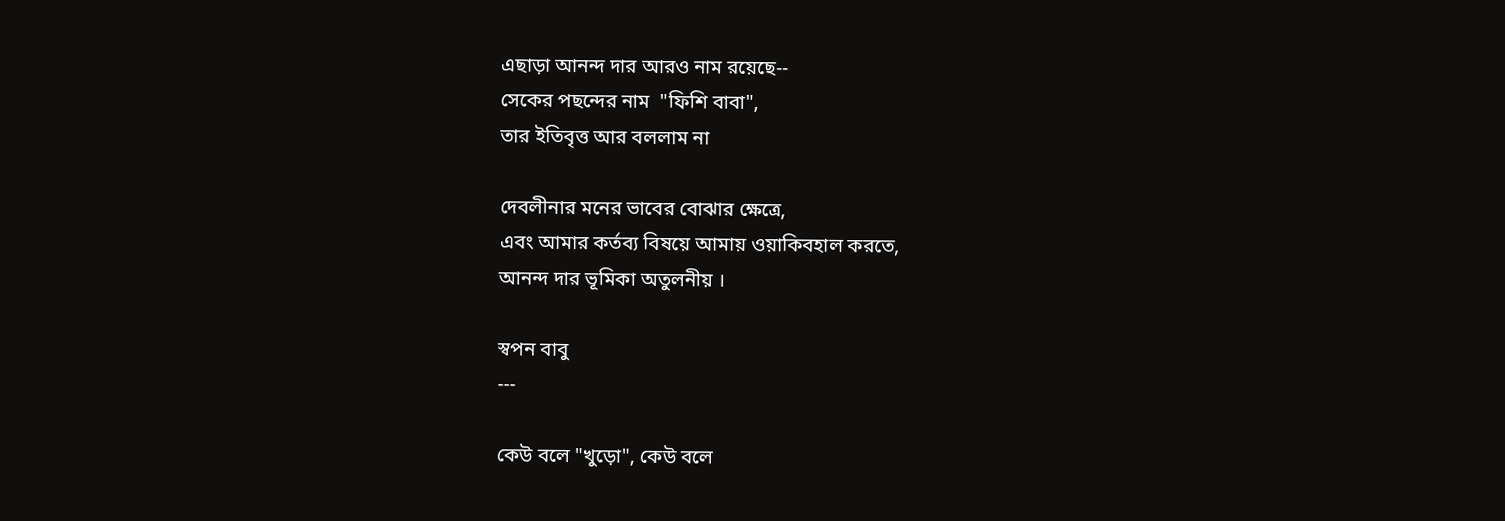এছাড়া আনন্দ দার আরও নাম রয়েছে--
সেকের পছন্দের নাম  "ফিশি বাবা",
তার ইতিবৃত্ত আর বললাম না

দেবলীনার মনের ভাবের বোঝার ক্ষেত্রে,
এবং আমার কর্তব্য বিষয়ে আমায় ওয়াকিবহাল করতে,
আনন্দ দার ভূমিকা অতুলনীয় ।

স্বপন বাবু
---

কেউ বলে "খুড়ো", কেউ বলে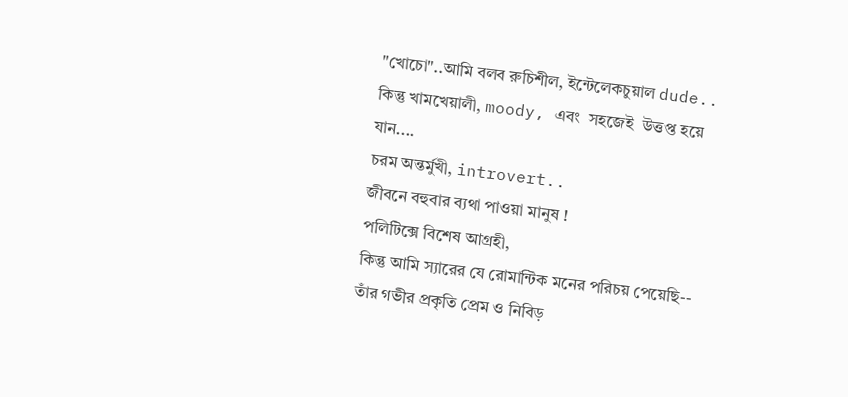"খোচো"..আমি বলব রুচিশীল, ইন্টেলেকচুয়াল dude..
কিন্তু খামখেয়ালী, moody, এবং  সহজেই  উত্তপ্ত হয়ে যান....
চরম অন্তর্মুখী, introvert..
জীবনে বহুবার ব্যথা পাওয়া মানুষ !
পলিটিক্সে বিশেষ আগ্রহী,
কিন্তু আমি স্যারের যে রোমান্টিক মনের পরিচয় পেয়েছি--
তাঁর গভীর প্রকৃতি প্রেম ও নিবিড়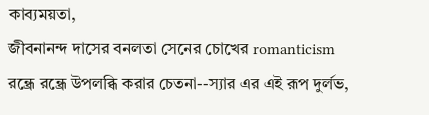কাব্যময়তা,
জীবনানন্দ দাসের বনলতা সেনের চোখের romanticism
রন্ধ্রে রন্ধ্রে উপলব্ধি করার চেতনা--স্যার এর এই রূপ দুর্লভ,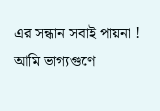এর সন্ধান সবাই পায়না !
আমি ভাগ্যগুণে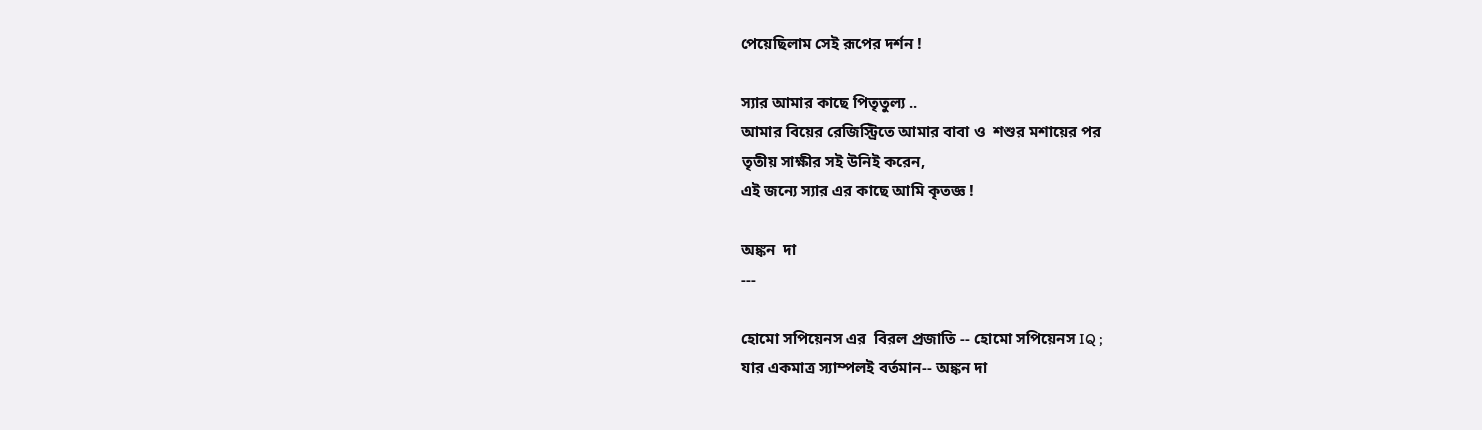পেয়েছিলাম সেই রূপের দর্শন !

স্যার আমার কাছে পিতৃতুল্য ..
আমার বিয়ের রেজিস্ট্রিতে আমার বাবা ও  শশুর মশায়ের পর
তৃতীয় সাক্ষীর সই উনিই করেন,
এই জন্যে স্যার এর কাছে আমি কৃতজ্ঞ !

অঙ্কন  দা
---

হোমো সপিয়েনস এর  বিরল প্রজাতি -- হোমো সপিয়েনস IQ ;
যার একমাত্র স্যাম্পলই বর্তমান-- অঙ্কন দা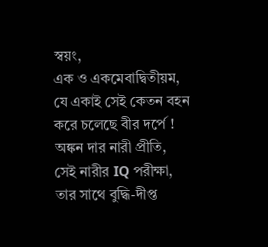স্বয়ং,
এক ও একমেবাদ্বিতীয়ম,
যে একাই সেই কেতন বহন করে চলেছে বীর দর্পে !
অঙ্কন দার নারী প্রীতি,
সেই নারীর IQ পরীক্ষা,
তার সাথে বুদ্ধি-দীপ্ত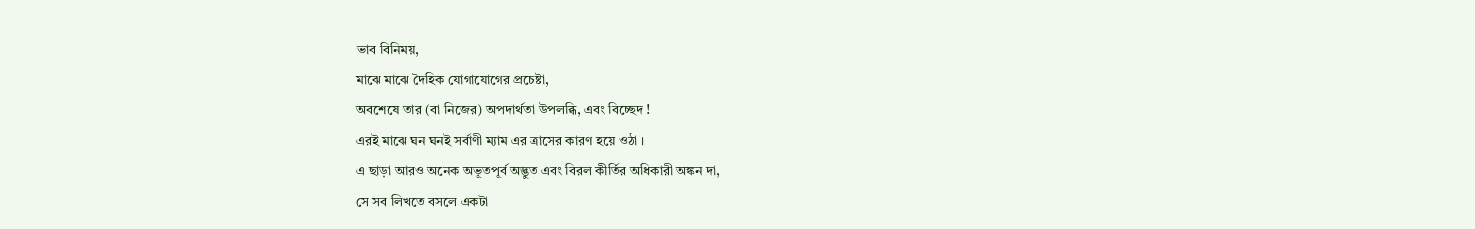ভাব বিনিময়,
মাঝে মাঝে দৈহিক যোগাযোগের প্রচেষ্টা,
অবশেষে তার (বা নিজের) অপদার্থতা উপলব্ধি, এবং বিচ্ছেদ !
এরই মাঝে ঘন ঘনই সর্বাণী ম্যাম এর ত্রাসের কারণ হয়ে ওঠা ।
এ ছাড়া আরও অনেক অভূতপূর্ব অদ্ভুত এবং বিরল কীর্তির অধিকারী অঙ্কন দা,
সে সব লিখতে বসলে একটা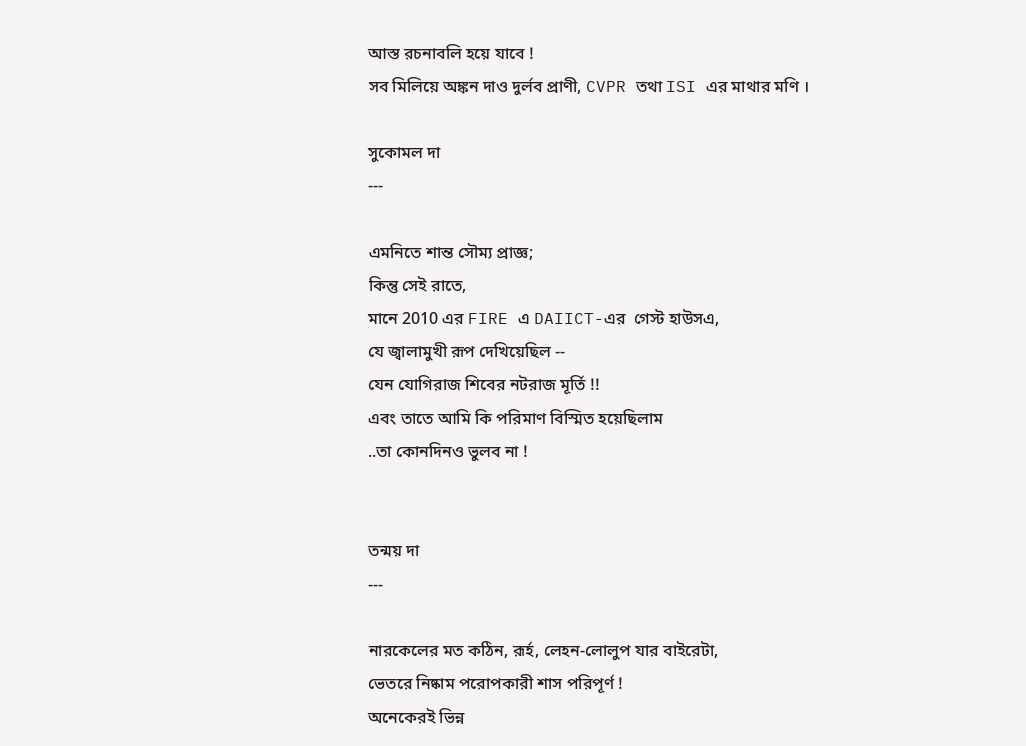আস্ত রচনাবলি হয়ে যাবে !
সব মিলিয়ে অঙ্কন দাও দুর্লব প্রাণী, CVPR তথা ISI এর মাথার মণি ।

সুকোমল দা
---

এমনিতে শান্ত সৌম্য প্রাজ্ঞ;
কিন্তু সেই রাতে,
মানে 2010 এর FIRE এ DAIICT-এর  গেস্ট হাউসএ,
যে জ্বালামুখী রূপ দেখিয়েছিল --
যেন যোগিরাজ শিবের নটরাজ মূর্তি !!
এবং তাতে আমি কি পরিমাণ বিস্মিত হয়েছিলাম
..তা কোনদিনও ভুলব না !


তন্ময় দা
---

নারকেলের মত কঠিন, রূর্হ, লেহন-লোলুপ যার বাইরেটা,
ভেতরে নিষ্কাম পরোপকারী শাস পরিপূর্ণ !
অনেকেরই ভিন্ন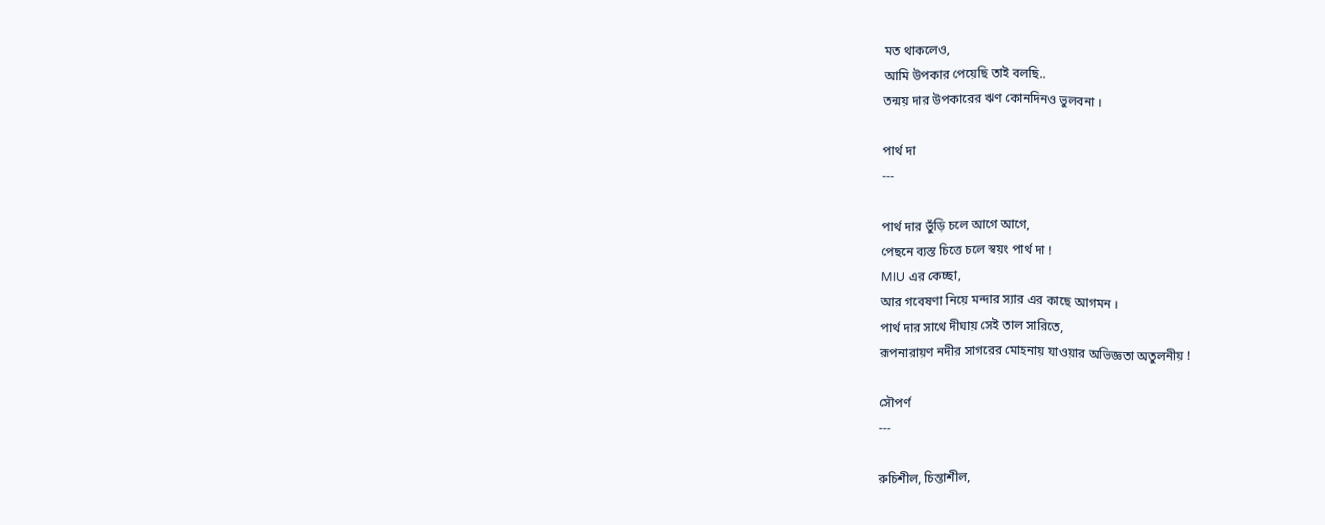মত থাকলেও,
আমি উপকার পেয়েছি তাই বলছি..
তন্ময় দার উপকারের ঋণ কোনদিনও ভুলবনা ।

পার্থ দা
---

পার্থ দার ভুঁড়ি চলে আগে আগে,
পেছনে ব্যস্ত চিত্তে চলে স্বয়ং পার্থ দা !
MIU এর কেচ্ছা,
আর গবেষণা নিয়ে মন্দার স্যার এর কাছে আগমন ।
পার্থ দার সাথে দীঘায় সেই তাল সারিতে,
রূপনারায়ণ নদীর সাগরের মোহনায় যাওয়ার অভিজ্ঞতা অতুলনীয় !

সৌপর্ণ
---

রুচিশীল, চিন্তাশীল,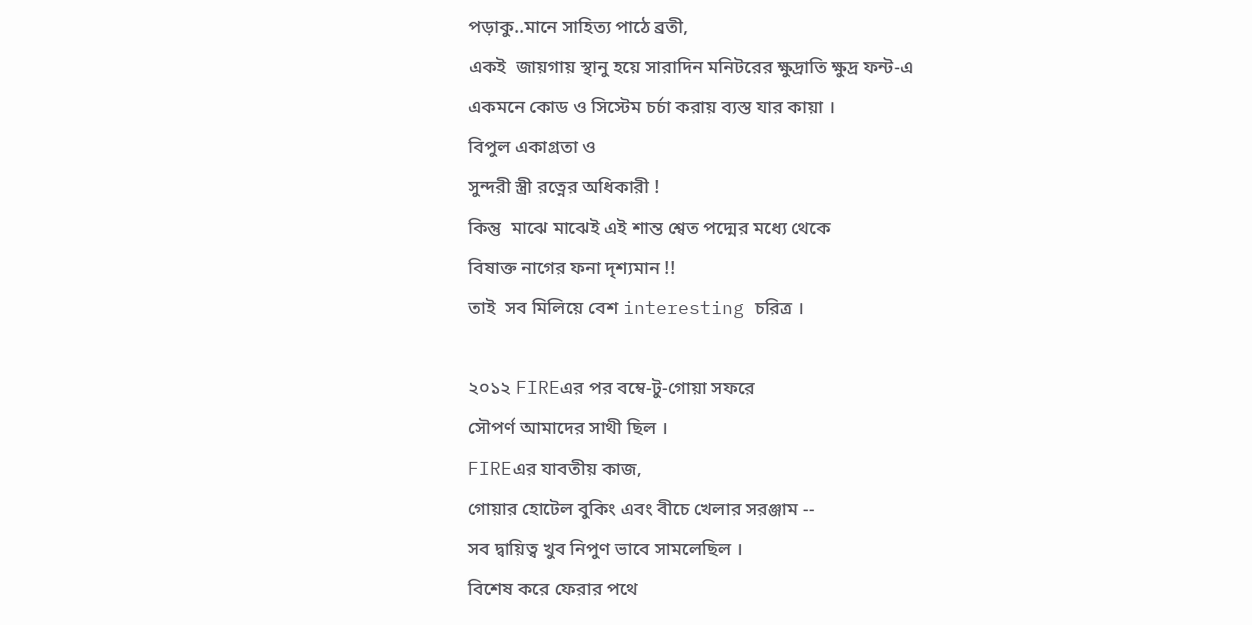পড়াকু..মানে সাহিত্য পাঠে ব্রতী,
একই  জায়গায় স্থানু হয়ে সারাদিন মনিটরের ক্ষুদ্রাতি ক্ষুদ্র ফন্ট-এ
একমনে কোড ও সিস্টেম চর্চা করায় ব্যস্ত যার কায়া ।
বিপুল একাগ্রতা ও
সুন্দরী স্ত্রী রত্নের অধিকারী !
কিন্তু  মাঝে মাঝেই এই শান্ত শ্বেত পদ্মের মধ্যে থেকে
বিষাক্ত নাগের ফনা দৃশ্যমান !!
তাই  সব মিলিয়ে বেশ interesting চরিত্র ।

২০১২ FIREএর পর বম্বে-টু-গোয়া সফরে
সৌপর্ণ আমাদের সাথী ছিল ।
FIREএর যাবতীয় কাজ,
গোয়ার হোটেল বুকিং এবং বীচে খেলার সরঞ্জাম --
সব দ্বায়িত্ব খুব নিপুণ ভাবে সামলেছিল ।
বিশেষ করে ফেরার পথে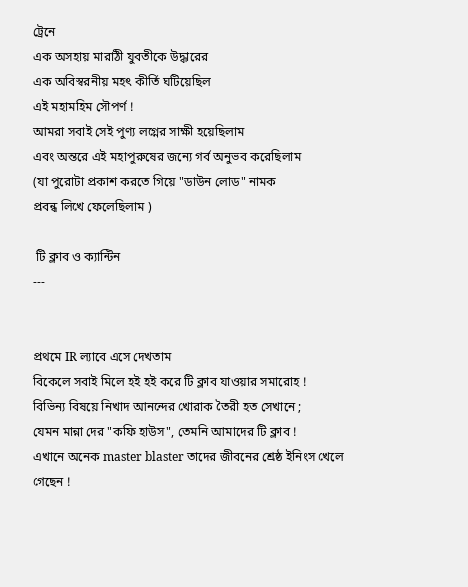ট্রেনে
এক অসহায় মারাঠী যুবতীকে উদ্ধারের
এক অবিস্বরনীয় মহৎ কীর্তি ঘটিয়েছিল
এই মহামহিম সৌপর্ণ !
আমরা সবাই সেই পুণ্য লগ্নের সাক্ষী হয়েছিলাম
এবং অন্তরে এই মহাপুরুষের জন্যে গর্ব অনুভব করেছিলাম
(যা পুরোটা প্রকাশ করতে গিয়ে "ডাউন লোড" নামক
প্রবন্ধ লিখে ফেলেছিলাম )

 টি ক্লাব ও ক্যান্টিন
---


প্রথমে IR ল্যাবে এসে দেখতাম
বিকেলে সবাই মিলে হই হই করে টি ক্লাব যাওয়ার সমারোহ !
বিভিন্য বিষয়ে নিখাদ আনন্দের খোরাক তৈরী হত সেখানে ;
যেমন মান্না দের "কফি হাউস", তেমনি আমাদের টি ক্লাব !
এখানে অনেক master blaster তাদের জীবনের শ্রেষ্ঠ ইনিংস খেলে গেছেন !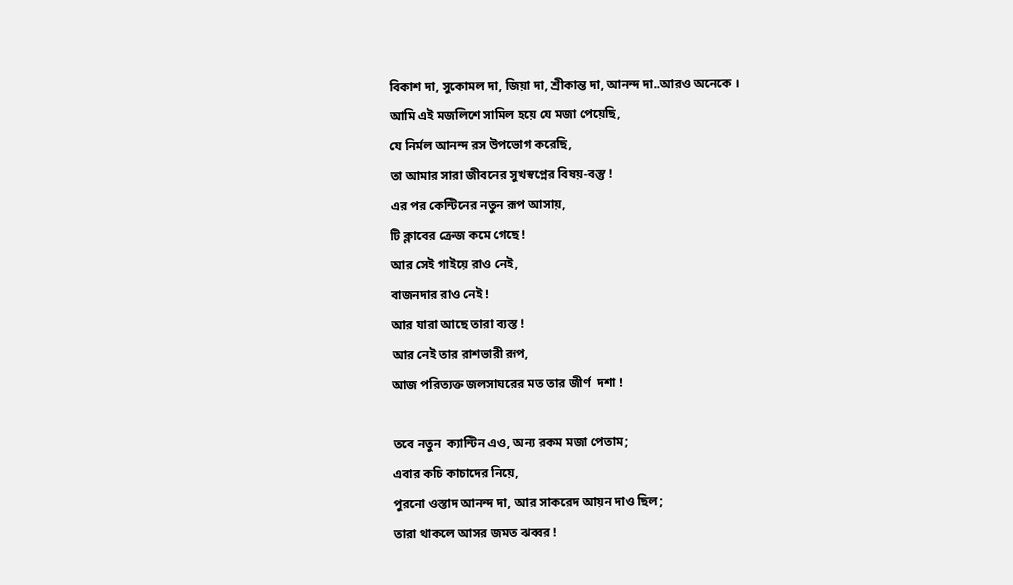বিকাশ দা, সুকোমল দা, জিয়া দা, শ্রীকান্ত দা, আনন্দ দা..আরও অনেকে ।
আমি এই মজলিশে সামিল হয়ে যে মজা পেয়েছি,
যে নির্মল আনন্দ রস উপভোগ করেছি,
তা আমার সারা জীবনের সুখস্বপ্নের বিষয়-বস্তু !
এর পর কেন্টিনের নতুন রূপ আসায়,
টি ক্লাবের ক্রেজ কমে গেছে !
আর সেই গাইয়ে রাও নেই,
বাজনদার রাও নেই !
আর যারা আছে তারা ব্যস্ত !
আর নেই তার রাশভারী রূপ,
আজ পরিত্যক্ত জলসাঘরের মত তার জীর্ণ  দশা !

তবে নতুন  ক্যান্টিন এও, অন্য রকম মজা পেতাম;
এবার কচি কাচাদের নিয়ে,
পুরনো ওস্তাদ আনন্দ দা, আর সাকরেদ আয়ন দাও ছিল;
তারা থাকলে আসর জমত ঝব্বর !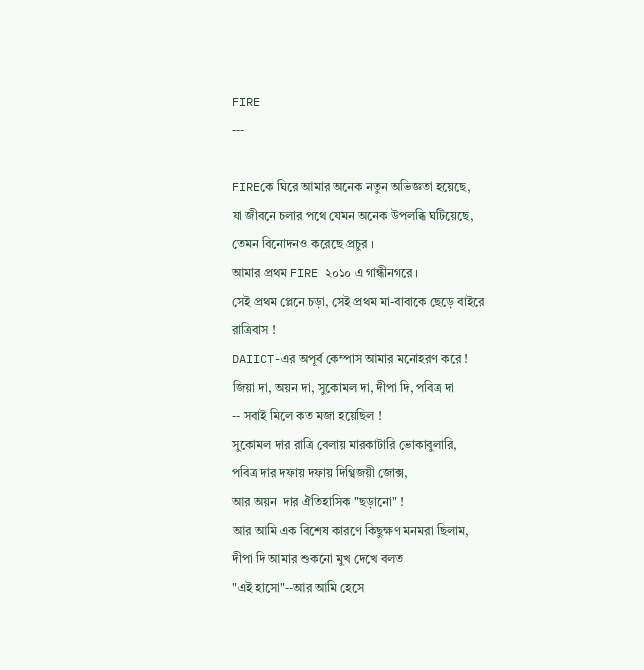FIRE
---

FIREকে ঘিরে আমার অনেক নতুন অভিজ্ঞতা হয়েছে,
যা জীবনে চলার পথে যেমন অনেক উপলব্ধি ঘটিয়েছে,
তেমন বিনোদনও করেছে প্রচুর ।
আমার প্রথম FIRE ২০১০ এ গান্ধীনগরে ।
সেই প্রথম প্লেনে চড়া, সেই প্রথম মা-বাবাকে ছেড়ে বাইরে রাত্রিবাস !
DAIICT-এর অপূর্ব কেম্পাস আমার মনোহরণ করে !
জিয়া দা, অয়ন দা, সুকোমল দা, দীপা দি, পবিত্র দা
-- সবাই মিলে কত মজা হয়েছিল !
সুকোমল দার রাত্রি বেলায় মারকাটারি ভোকাবুলারি,
পবিত্র দার দফায় দফায় দিগ্বিজয়ী জোক্স,
আর অয়ন  দার ঐতিহাসিক "ছড়ানো" !
আর আমি এক বিশেষ কারণে কিছুক্ষণ মনমরা ছিলাম,
দীপা দি আমার শুকনো মুখ দেখে বলত
"এই হাসো"--আর আমি হেসে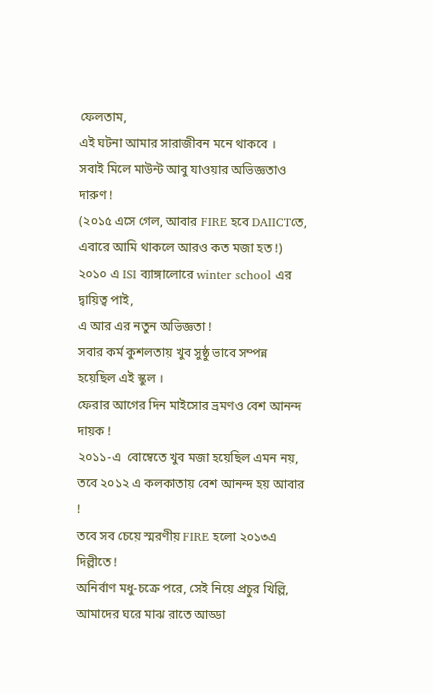ফেলতাম,
এই ঘটনা আমার সারাজীবন মনে থাকবে ।
সবাই মিলে মাউন্ট আবু যাওয়ার অভিজ্ঞতাও দারুণ !
(২০১৫ এসে গেল, আবার FIRE হবে DAIICTতে,
এবারে আমি থাকলে আরও কত মজা হত !)
২০১০ এ ISI ব্যাঙ্গালোরে winter school এর দ্বায়িত্ব পাই,
এ আর এর নতুন অভিজ্ঞতা !
সবার কর্ম কুশলতায় খুব সুষ্ঠু ভাবে সম্পন্ন হয়েছিল এই স্কুল ।
ফেরার আগের দিন মাইসোর ভ্রমণও বেশ আনন্দ দায়ক !
২০১১-এ  বোম্বেতে খুব মজা হয়েছিল এমন নয়,
তবে ২০১২ এ কলকাতায় বেশ আনন্দ হয় আবার !
তবে সব চেয়ে স্মরণীয় FIRE হলো ২০১৩এ দিল্লীতে !
অনির্বাণ মধু-চক্রে পরে, সেই নিয়ে প্রচুর খিল্লি,
আমাদের ঘরে মাঝ রাতে আড্ডা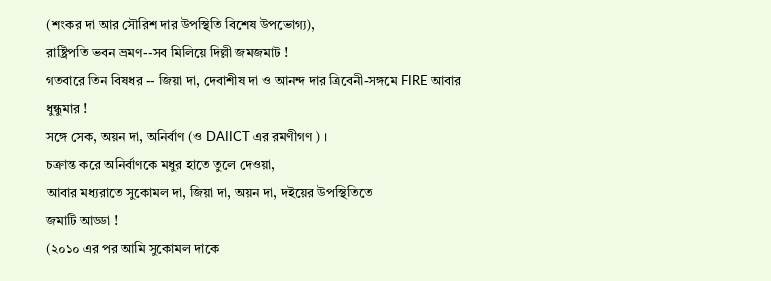(শংকর দা আর সৌরিশ দার উপস্থিতি বিশেষ উপভোগ্য),
রাষ্ট্রিপতি ভবন ভ্রমণ--সব মিলিয়ে দিল্লী জমজমাট !
গতবারে তিন বিষধর -- জিয়া দা, দেবাশীষ দা ও আনন্দ দার ত্রিবেনী-সঙ্গমে FIRE আবার ধুন্ধুমার !
সঙ্গে সেক, অয়ন দা, অনির্বাণ (ও DAIICT এর রমণীগণ ) ।
চক্রান্ত করে অনির্বাণকে মধুর হাতে তুলে দেওয়া,
আবার মধ্যরাতে সুকোমল দা, জিয়া দা, অয়ন দা, দইয়ের উপস্থিতিতে
জমাটি আড্ডা !
(২০১০ এর পর আমি সুকোমল দাকে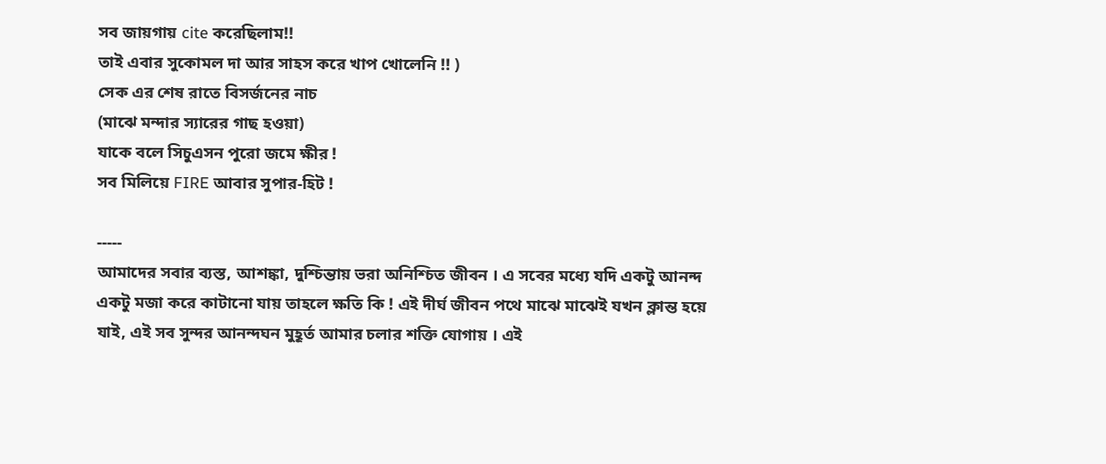সব জায়গায় cite করেছিলাম!!
তাই এবার সুকোমল দা আর সাহস করে খাপ খোলেনি !! )
সেক এর শেষ রাতে বিসর্জনের নাচ
(মাঝে মন্দার স্যারের গাছ হওয়া)
যাকে বলে সিচুএসন পুরো জমে ক্ষীর !
সব মিলিয়ে FIRE আবার সুপার-হিট !

-----
আমাদের সবার ব্যস্ত, আশঙ্কা, দুশ্চিন্তায় ভরা অনিশ্চিত জীবন । এ সবের মধ্যে যদি একটু আনন্দ একটু মজা করে কাটানো যায় তাহলে ক্ষতি কি ! এই দীর্ঘ জীবন পথে মাঝে মাঝেই যখন ক্লান্ত হয়ে যাই, এই সব সুন্দর আনন্দঘন মুহূর্ত আমার চলার শক্তি যোগায় । এই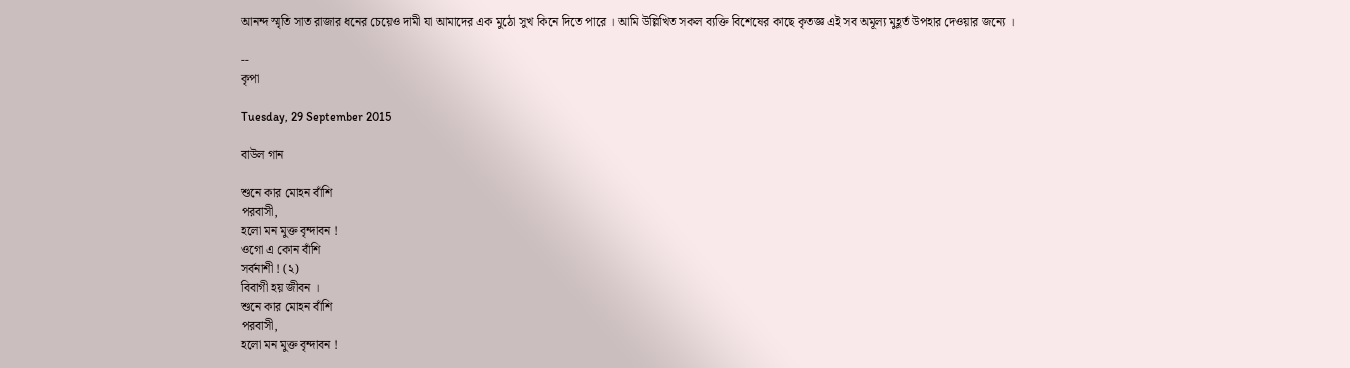আনন্দ স্মৃতি সাত রাজার ধনের চেয়েও দামী যা আমাদের এক মুঠো সুখ কিনে দিতে পারে । আমি উল্লিখিত সকল ব্যক্তি বিশেষের কাছে কৃতজ্ঞ এই সব অমূল্য মুহূর্ত উপহার দেওয়ার জন্যে ।

--
কৃপা

Tuesday, 29 September 2015

বাউল গান

শুনে কার মোহন বাঁশি
পরবাসী,
হলো মন মুক্ত বৃন্দাবন !
ওগো এ কোন বাঁশি
সর্বনাশী ! (২)
বিবাগী হয় জীবন ।
শুনে কার মোহন বাঁশি
পরবাসী,
হলো মন মুক্ত বৃন্দাবন !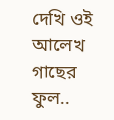দেখি ওই আলেখ গাছের ফুল..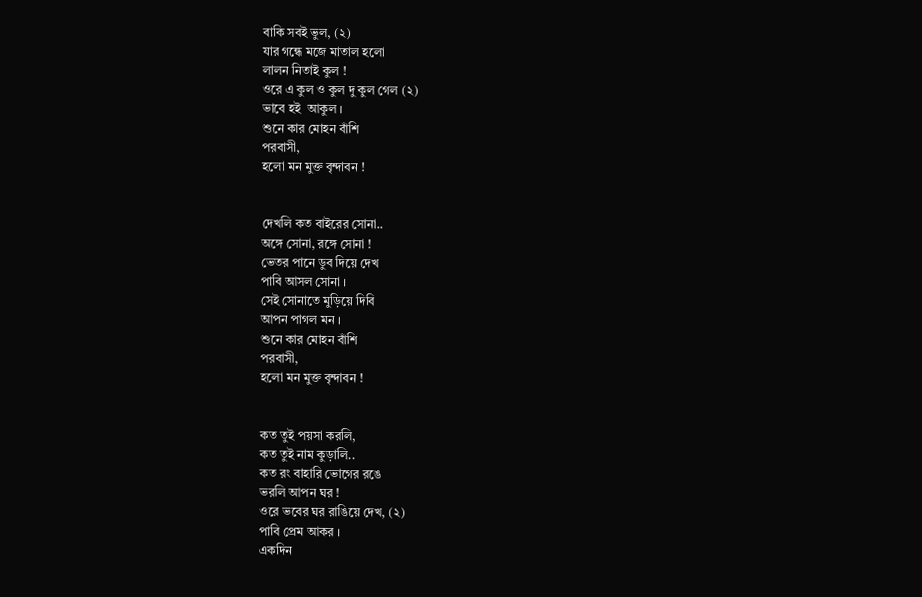বাকি সবই ভুল, (২)
যার গন্ধে মজে মাতাল হলো
লালন নিতাই কুল !
ওরে এ কুল ও কুল দু কুল গেল (২)
ভাবে হই  আকুল ।
শুনে কার মোহন বাঁশি
পরবাসী,
হলো মন মুক্ত বৃন্দাবন !


দেখলি কত বাইরের সোনা..
অঙ্গে সোনা, রঙ্গে সোনা !
ভেতর পানে ডুব দিয়ে দেখ
পাবি আসল সোনা ।
সেই সোনাতে মুড়িয়ে দিবি
আপন পাগল মন ।
শুনে কার মোহন বাঁশি
পরবাসী,
হলো মন মুক্ত বৃন্দাবন !


কত তুই পয়সা করলি,
কত তুই নাম কুড়ালি..
কত রং বাহারি ভোগের রঙে
ভরলি আপন ঘর !
ওরে ভবের ঘর রাঙিয়ে দেখ, (২)
পাবি প্রেম আকর ।
একদিন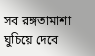সব রঙ্গতামাশা ঘুচিয়ে দেবে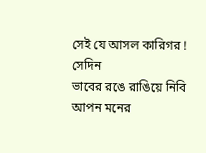সেই যে আসল কারিগর !
সেদিন
ভাবের রঙে রাঙিয়ে নিবি
আপন মনের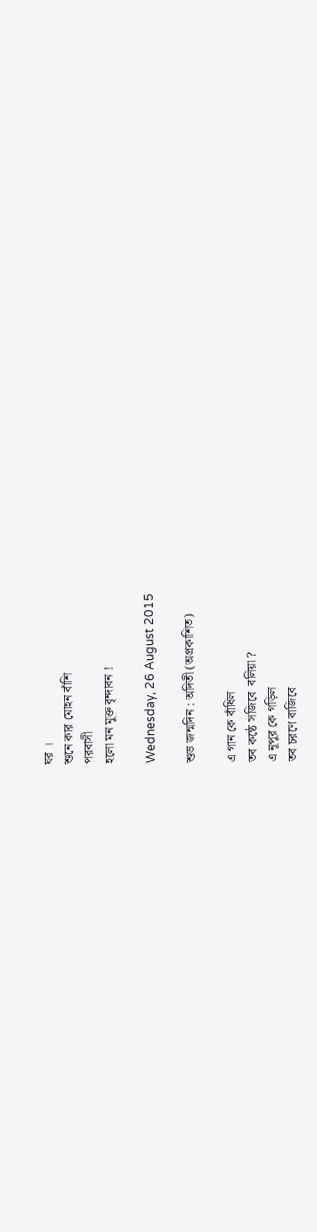ঘর ।
শুনে কার মোহন বাঁশি
পরবাসী
হলো মন মুক্ত বৃন্দাবন !

Wednesday, 26 August 2015

শুভ জন্মদিন : অদিতী (অপ্রকাশিত)

এ গান কে বাঁধিল
তব কন্ঠে সজিবে  বলিয়া ?
এ নূপুর কে গড়িল
তব চরণে বাজিবে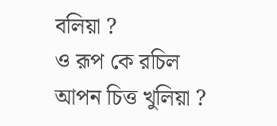বলিয়া ?
ও রূপ কে রচিল
আপন চিত্ত খুলিয়া ?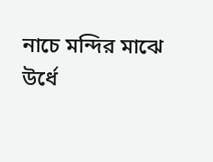নাচে মন্দির মাঝে
উর্ধে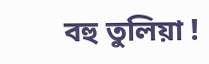বহু তুলিয়া !